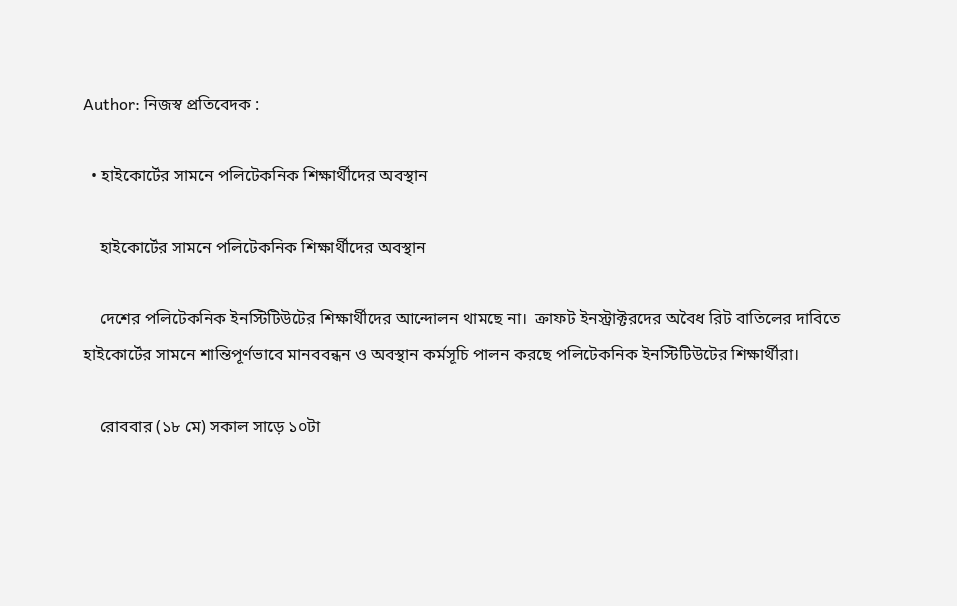Author: নিজস্ব প্রতিবেদক :

  • হাইকোর্টের সামনে পলিটেকনিক শিক্ষার্থীদের অবস্থান

    হাইকোর্টের সামনে পলিটেকনিক শিক্ষার্থীদের অবস্থান

    দেশের পলিটেকনিক ইনস্টিটিউটের শিক্ষার্থীদের আন্দোলন থামছে না।  ক্রাফট ইনস্ট্রাক্টরদের অবৈধ রিট বাতিলের দাবিতে হাইকোর্টের সামনে শান্তিপূর্ণভাবে মানববন্ধন ও অবস্থান কর্মসূচি পালন করছে পলিটেকনিক ইনস্টিটিউটের শিক্ষার্থীরা।

    রোববার (১৮ মে) সকাল সাড়ে ১০টা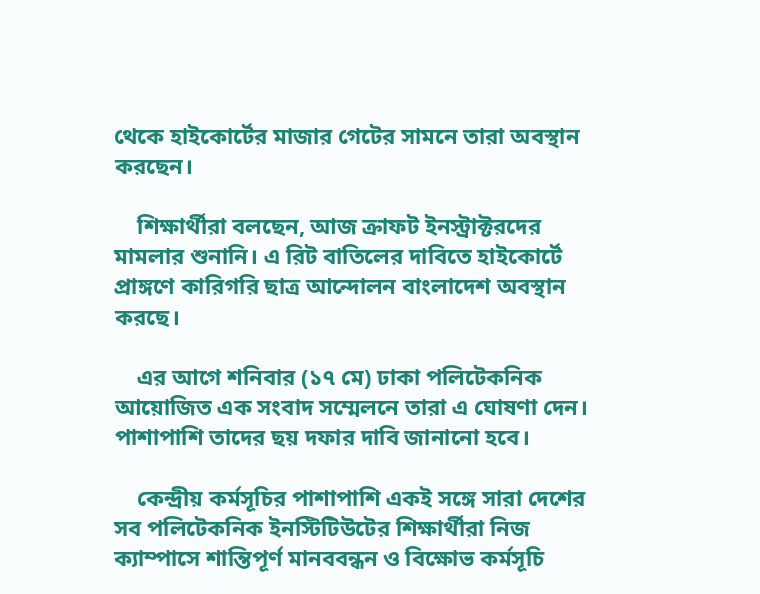থেকে হাইকোর্টের মাজার গেটের সামনে তারা অবস্থান করছেন।

    শিক্ষার্থীরা বলছেন, আজ ক্রাফট ইনস্ট্রাক্টরদের মামলার শুনানি। এ রিট বাতিলের দাবিতে হাইকোর্টে প্রাঙ্গণে কারিগরি ছাত্র আন্দোলন বাংলাদেশ অবস্থান করছে।

    এর আগে শনিবার (১৭ মে) ঢাকা পলিটেকনিক আয়োজিত এক সংবাদ সম্মেলনে তারা এ ঘোষণা দেন। পাশাপাশি তাদের ছয় দফার দাবি জানানো হবে।

    কেন্দ্রীয় কর্মসূচির পাশাপাশি একই সঙ্গে সারা দেশের সব পলিটেকনিক ইনস্টিটিউটের শিক্ষার্থীরা নিজ ক্যাম্পাসে শান্তিপূর্ণ মানববন্ধন ও বিক্ষোভ কর্মসূচি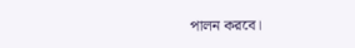পালন করবে।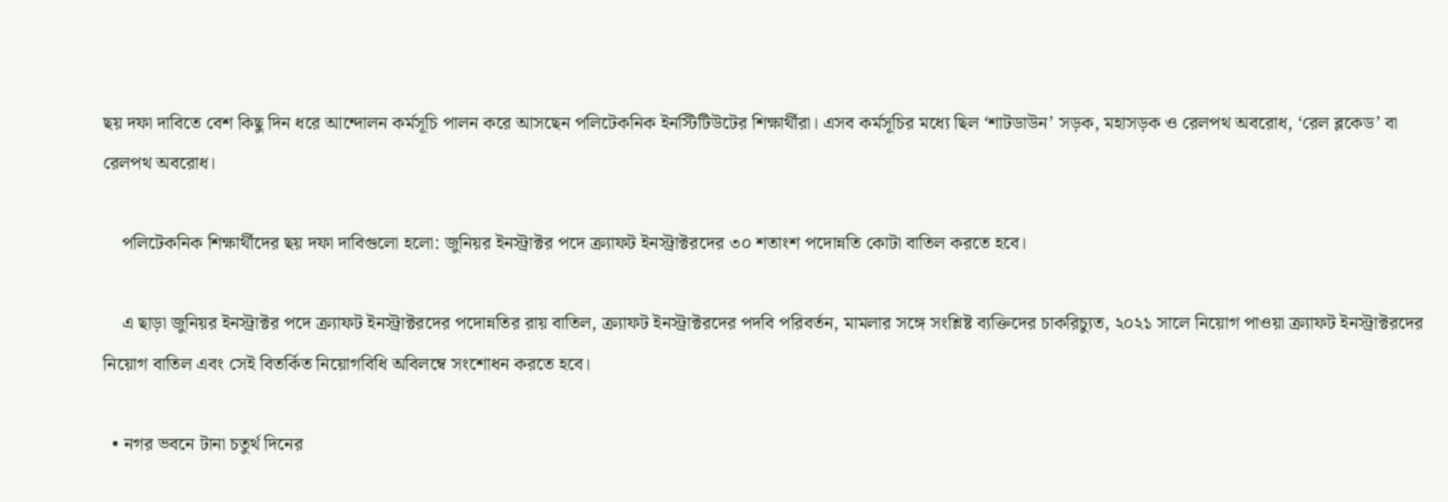ছয় দফা দাবিতে বেশ কিছু দিন ধরে আন্দোলন কর্মসূচি পালন করে আসছেন পলিটেকনিক ইনস্টিটিউটের শিক্ষার্থীরা। এসব কর্মসূচির মধ্যে ছিল ‘শাটডাউন’ সড়ক, মহাসড়ক ও রেলপথ অবরোধ, ‘রেল ব্লকেড’ বা রেলপথ অবরোধ।

    পলিটেকনিক শিক্ষার্থীদের ছয় দফা দাবিগুলো হলো: জুনিয়র ইনস্ট্রাক্টর পদে ক্র্যাফট ইনস্ট্রাক্টরদের ৩০ শতাংশ পদোন্নতি কোটা বাতিল করতে হবে।

    এ ছাড়া জুনিয়র ইনস্ট্রাক্টর পদে ক্র্যাফট ইনস্ট্রাক্টরদের পদোন্নতির রায় বাতিল, ক্র্যাফট ইনস্ট্রাক্টরদের পদবি পরিবর্তন, মামলার সঙ্গে সংশ্লিষ্ট ব্যক্তিদের চাকরিচ্যুত, ২০২১ সালে নিয়োগ পাওয়া ক্র্যাফট ইনস্ট্রাক্টরদের নিয়োগ বাতিল এবং সেই বিতর্কিত নিয়োগবিধি অবিলম্বে সংশোধন করতে হবে।

  • নগর ভবনে টানা চতুর্থ দিনের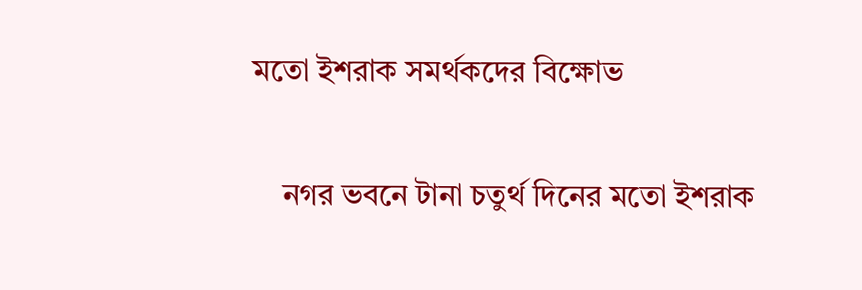মতো ইশরাক সমর্থকদের বিক্ষোভ

    নগর ভবনে টানা চতুর্থ দিনের মতো ইশরাক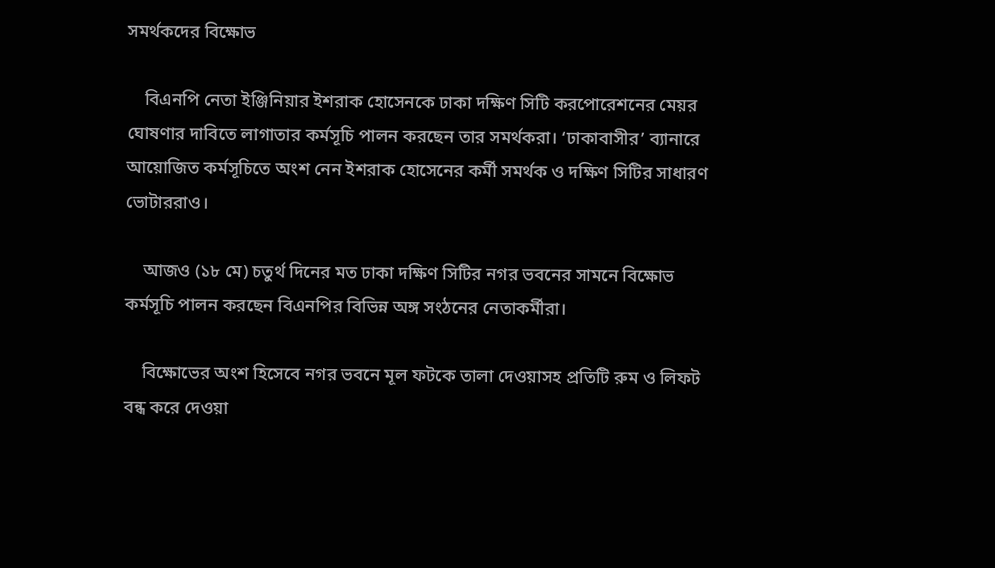সমর্থকদের বিক্ষোভ

    বিএনপি নেতা ইঞ্জিনিয়ার ইশরাক হোসেনকে ঢাকা দক্ষিণ সিটি করপোরেশনের মেয়র ঘোষণার দাবিতে লাগাতার কর্মসূচি পালন করছেন তার সমর্থকরা। ‘ঢাকাবাসীর’ ব্যানারে আয়োজিত কর্মসূচিতে অংশ নেন ইশরাক হোসেনের কর্মী সমর্থক ও দক্ষিণ সিটির সাধারণ ভোটাররাও।

    আজও (১৮ মে) চতুর্থ দিনের মত ঢাকা দক্ষিণ সিটির নগর ভবনের সামনে বিক্ষোভ কর্মসূচি পালন করছেন বিএনপির বিভিন্ন অঙ্গ সংঠনের নেতাকর্মীরা।

    বিক্ষোভের অংশ হিসেবে নগর ভবনে মূল ফটকে তালা দেওয়াসহ প্রতিটি রুম ও লিফট বন্ধ করে দেওয়া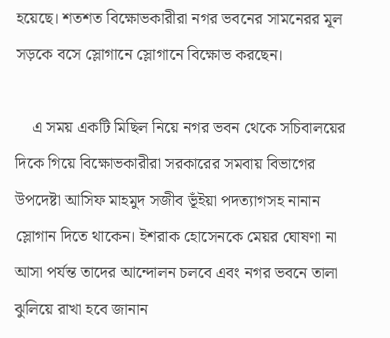হয়েছে। শতশত বিক্ষোভকারীরা নগর ভবনের সামনেরর মূল সড়কে বসে স্লোগানে স্লোগানে বিক্ষোভ করছেন।

    এ সময় একটি মিছিল নিয়ে নগর ভবন থেকে সচিবালয়ের দিকে গিয়ে বিক্ষোভকারীরা সরকারের সমবায় বিভাগের উপদেষ্টা আসিফ মাহমুদ সজীব ভূঁইয়া পদত্যাগসহ নানান স্লোগান দিতে থাকেন। ইশরাক হোসেনকে মেয়র ঘোষণা না আসা পর্যন্ত তাদের আন্দোলন চলবে এবং নগর ভবনে তালা ঝুলিয়ে রাখা হবে জানান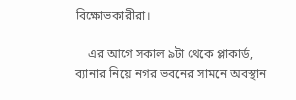বিক্ষোভকারীরা।

    এর আগে সকাল ৯টা থেকে প্লাকার্ড, ব্যানার নিয়ে নগর ভবনের সামনে অবস্থান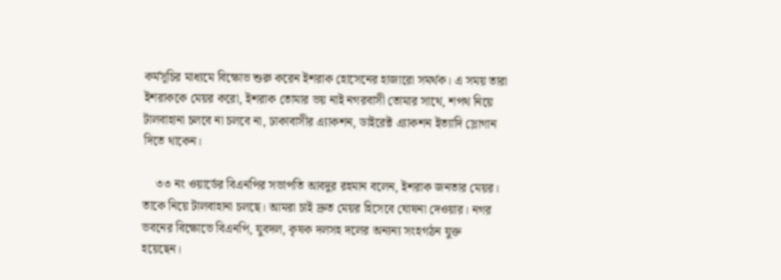কর্মসূচির মাধ্যমে বিক্ষোভ শুরু করেন ইশরাক হোসেনের হাজারো সমর্থক। এ সময় তারা ইশরাককে মেয়র করো, ইশরাক তোমার ভয় নাই নগরবাসী তোমার সাথে, শপথ নিয়ে টালবাহানা চলবে না চলবে না, ঢাকাবাসীর এ্যাকশন, ডাইরেক্ট এ্যাকশন ইত্যাদি স্লোগান দিতে থাকেন।

    ৩৩ নং ওয়ার্ডের বিএনপির সভাপতি আবদুর রহমান বলেন, ইশরাক জনতার মেয়র। তাকে নিয়ে টালবাহানা চলছে। আমরা চাই দ্রুত মেয়র হিসেবে ঘোষনা দেওয়ার। নগর ভবনের বিক্ষোভে বিএনপি, যুবদল, কৃষক দলসহ দলের অন্যন্য সংহগঠন যুক্ত  হয়েছেন।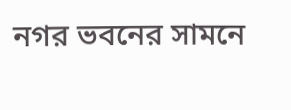নগর ভবনের সামনে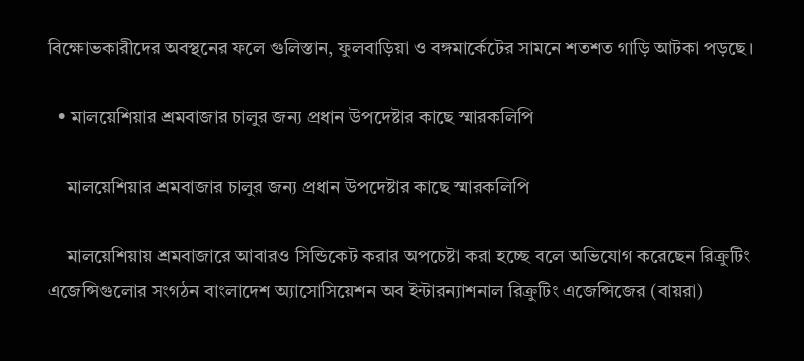বিক্ষোভকারীদের অবস্থনের ফলে গুলিস্তান, ফুলবাড়িয়া ও বঙ্গমার্কেটের সামনে শতশত গাড়ি আটকা পড়ছে।

  • মালয়েশিয়ার শ্রমবাজার চালুর জন্য প্রধান উপদেষ্টার কাছে স্মারকলিপি

    মালয়েশিয়ার শ্রমবাজার চালুর জন্য প্রধান উপদেষ্টার কাছে স্মারকলিপি

    মালয়েশিয়ায় শ্রমবাজারে আবারও সিন্ডিকেট করার অপচেষ্টা করা হচ্ছে বলে অভিযোগ করেছেন রিক্রুটিং এজেন্সিগুলোর সংগঠন বাংলাদেশ অ্যাসোসিয়েশন অব ইন্টারন্যাশনাল রিক্রুটিং এজেন্সিজের (বায়রা)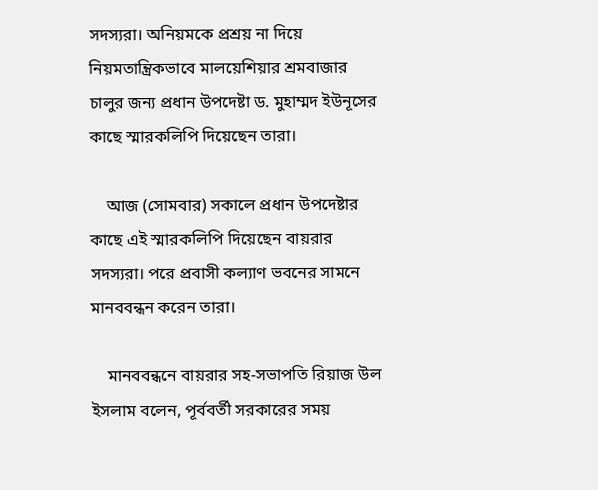সদস্যরা। অনিয়মকে প্রশ্রয় না দিয়ে নিয়মতান্ত্রিকভাবে মালয়েশিয়ার শ্রমবাজার চালুর জন্য প্রধান উপদেষ্টা ড. মুহাম্মদ ইউনূসের কাছে স্মারকলিপি দিয়েছেন তারা।

    আজ (সোমবার) সকালে প্রধান উপদেষ্টার কাছে এই স্মারকলিপি দিয়েছেন বায়রার সদস্যরা। পরে প্রবাসী কল্যাণ ভবনের সামনে মানববন্ধন করেন তারা।

    মানববন্ধনে বায়রার সহ-সভাপতি রিয়াজ উল ইসলাম বলেন, পূর্ববর্তী সরকারের সময়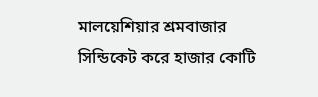মালয়েশিয়ার শ্রমবাজার সিন্ডিকেট করে হাজার কোটি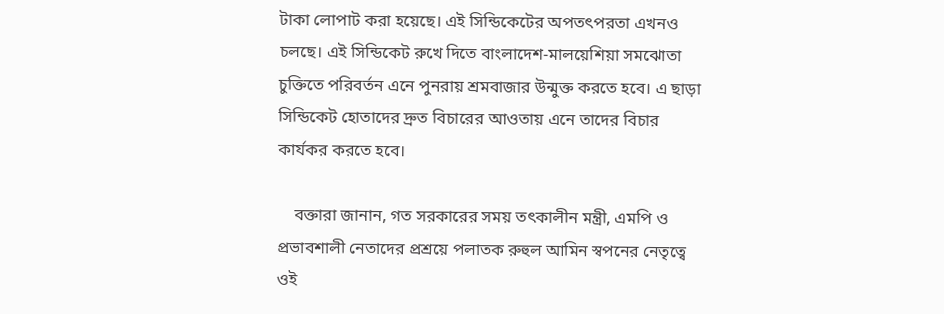টাকা লোপাট করা হয়েছে। এই সিন্ডিকেটের অপতৎপরতা এখনও চলছে। এই সিন্ডিকেট রুখে দিতে বাংলাদেশ-মালয়েশিয়া সমঝোতা চুক্তিতে পরিবর্তন এনে পুনরায় শ্রমবাজার উন্মুক্ত করতে হবে। এ ছাড়া সিন্ডিকেট হোতাদের দ্রুত বিচারের আওতায় এনে তাদের বিচার কার্যকর করতে হবে।

    বক্তারা জানান, গত সরকারের সময় তৎকালীন মন্ত্রী, এমপি ও প্রভাবশালী নেতাদের প্রশ্রয়ে পলাতক রুহুল আমিন স্বপনের নেতৃত্বে ওই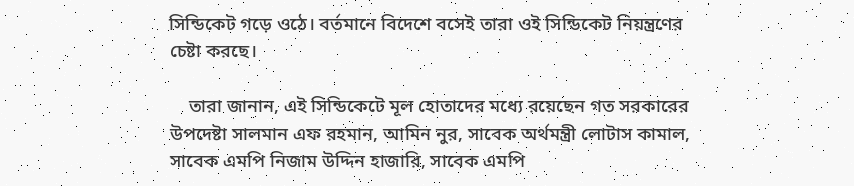সিন্ডিকেট গড়ে ওঠে। বর্তমানে বিদেশে বসেই তারা ওই সিন্ডিকেট নিয়ন্ত্রণের চেষ্টা করছে।

    তারা জানান, এই সিন্ডিকেটে মূল হোতাদের মধ্যে রয়েছেন গত সরকারের উপদেষ্টা সালমান এফ রহমান, আমিন নুর, সাবেক অর্থমন্ত্রী লোটাস কামাল, সাবেক এমপি নিজাম উদ্দিন হাজারি, সাবেক এমপি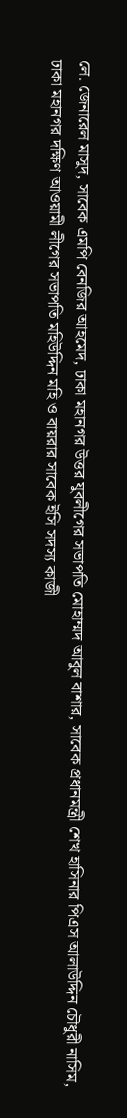লে. জেনারেল মাসুদ, সাবেক এমপি বেনজির আহমেদ, ঢাকা মহানগর উত্তর যুবলীগের সভাপতি মোহাম্মদ আবুল বাশার, সাবেক প্রধানমন্ত্রী শেখ হাসিনার পিএস আলাউদ্দিন চৌধুরী নাসিম, ঢাকা মহানগর দক্ষিণ আওয়ামী লীগের সভাপতি মহিউদ্দিন মহি ও বায়রার সাবেক ইসি সদস্য কাজী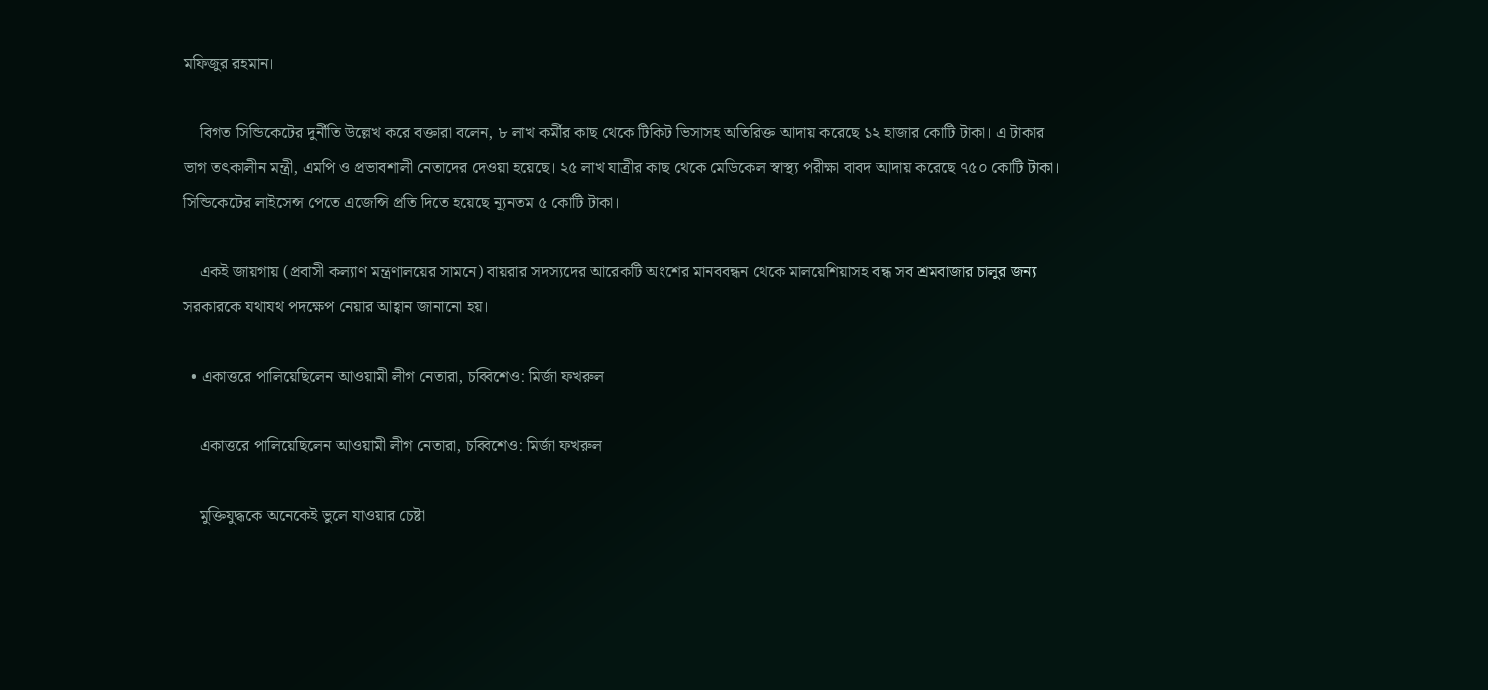মফিজুর রহমান।

    বিগত সিন্ডিকেটের দুর্নীতি উল্লেখ করে বক্তারা বলেন, ৮ লাখ কর্মীর কাছ থেকে টিকিট ভিসাসহ অতিরিক্ত আদায় করেছে ১২ হাজার কোটি টাকা। এ টাকার ভাগ তৎকালীন মন্ত্রী, এমপি ও প্রভাবশালী নেতাদের দেওয়া হয়েছে। ২৫ লাখ যাত্রীর কাছ থেকে মেডিকেল স্বাস্থ্য পরীক্ষা বাবদ আদায় করেছে ৭৫০ কোটি টাকা। সিন্ডিকেটের লাইসেন্স পেতে এজেন্সি প্রতি দিতে হয়েছে ন্যূনতম ৫ কোটি টাকা।

    একই জায়গায় (প্রবাসী কল্যাণ মন্ত্রণালয়ের সামনে) বায়রার সদস্যদের আরেকটি অংশের মানববন্ধন থেকে মালয়েশিয়াসহ বন্ধ সব শ্রমবাজার চালুর জন্য সরকারকে যথাযথ পদক্ষেপ নেয়ার আহ্বান জানানো হয়।

  • একাত্তরে পালিয়েছিলেন আওয়ামী লীগ নেতারা, চব্বিশেও: মির্জা ফখরুল

    একাত্তরে পালিয়েছিলেন আওয়ামী লীগ নেতারা, চব্বিশেও: মির্জা ফখরুল

    মুক্তিযুদ্ধকে অনেকেই ভুলে যাওয়ার চেষ্টা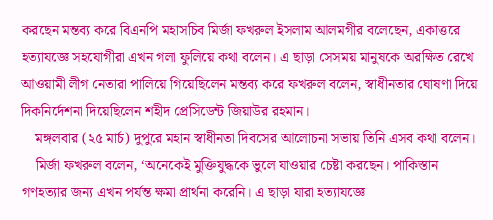করছেন মন্তব্য করে বিএনপি মহাসচিব মির্জা ফখরুল ইসলাম আলমগীর বলেছেন, একাত্তরে হত্যাযজ্ঞে সহযোগীরা এখন গলা ফুলিয়ে কথা বলেন। এ ছাড়া সেসময় মানুষকে অরক্ষিত রেখে আওয়ামী লীগ নেতারা পালিয়ে গিয়েছিলেন মন্তব্য করে ফখরুল বলেন, স্বাধীনতার ঘোষণা দিয়ে দিকনির্দেশনা দিয়েছিলেন শহীদ প্রেসিডেন্ট জিয়াউর রহমান।
    মঙ্গলবার (২৫ মার্চ) দুপুরে মহান স্বাধীনতা দিবসের আলোচনা সভায় তিনি এসব কথা বলেন।
    মির্জা ফখরুল বলেন, ‘অনেকেই মুক্তিযুদ্ধকে ভুলে যাওয়ার চেষ্টা করছেন। পাকিস্তান গণহত্যার জন্য এখন পর্যন্ত ক্ষমা প্রার্থনা করেনি। এ ছাড়া যারা হত্যাযজ্ঞে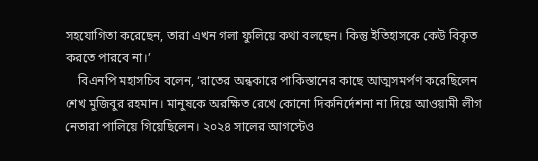সহযোগিতা করেছেন, তারা এখন গলা ফুলিয়ে কথা বলছেন। কিন্তু ইতিহাসকে কেউ বিকৃত করতে পারবে না।’
    বিএনপি মহাসচিব বলেন, ‘রাতের অন্ধকারে পাকিস্তানের কাছে আত্মসমর্পণ করেছিলেন শেখ মুজিবুর রহমান। মানুষকে অরক্ষিত রেখে কোনো দিকনির্দেশনা না দিয়ে আওয়ামী লীগ নেতারা পালিয়ে গিয়েছিলেন। ২০২৪ সালের আগস্টেও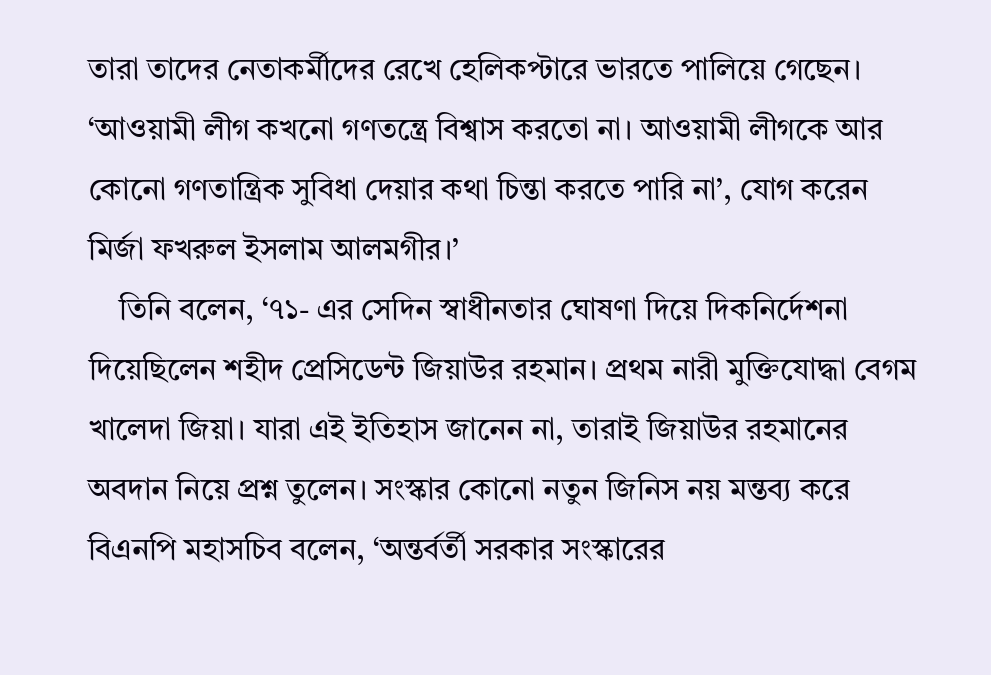তারা তাদের নেতাকর্মীদের রেখে হেলিকপ্টারে ভারতে পালিয়ে গেছেন। ‘আওয়ামী লীগ কখনো গণতন্ত্রে বিশ্বাস করতো না। আওয়ামী লীগকে আর কোনো গণতান্ত্রিক সুবিধা দেয়ার কথা চিন্তা করতে পারি না’, যোগ করেন মির্জা ফখরুল ইসলাম আলমগীর।’
    তিনি বলেন, ‘৭১- এর সেদিন স্বাধীনতার ঘোষণা দিয়ে দিকনির্দেশনা দিয়েছিলেন শহীদ প্রেসিডেন্ট জিয়াউর রহমান। প্রথম নারী মুক্তিযোদ্ধা বেগম খালেদা জিয়া। যারা এই ইতিহাস জানেন না, তারাই জিয়াউর রহমানের অবদান নিয়ে প্রশ্ন তুলেন। সংস্কার কোনো নতুন জিনিস নয় মন্তব্য করে বিএনপি মহাসচিব বলেন, ‘অন্তর্বর্তী সরকার সংস্কারের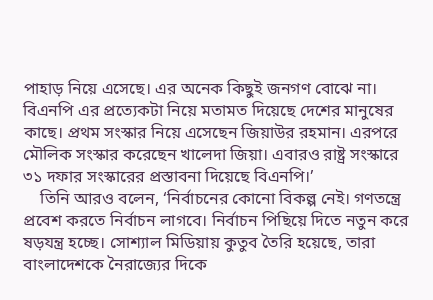পাহাড় নিয়ে এসেছে। এর অনেক কিছুই জনগণ বোঝে না। বিএনপি এর প্রত্যেকটা নিয়ে মতামত দিয়েছে দেশের মানুষের কাছে। প্রথম সংস্কার নিয়ে এসেছেন জিয়াউর রহমান। এরপরে মৌলিক সংস্কার করেছেন খালেদা জিয়া। এবারও রাষ্ট্র সংস্কারে ৩১ দফার সংস্কারের প্রস্তাবনা দিয়েছে বিএনপি।’
    তিনি আরও বলেন, ‘নির্বাচনের কোনো বিকল্প নেই। গণতন্ত্রে প্রবেশ করতে নির্বাচন লাগবে। নির্বাচন পিছিয়ে দিতে নতুন করে ষড়যন্ত্র হচ্ছে। সোশ্যাল মিডিয়ায় কুতুব তৈরি হয়েছে, তারা বাংলাদেশকে নৈরাজ্যের দিকে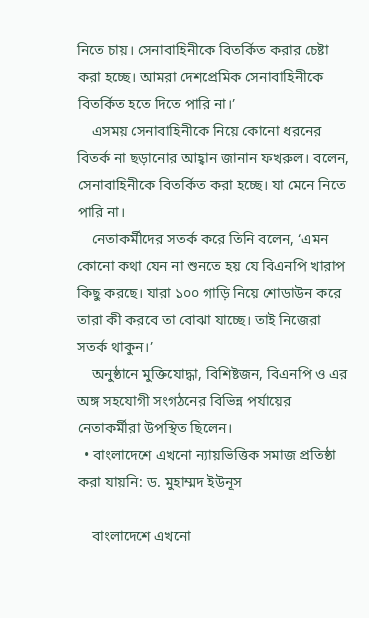নিতে চায়। সেনাবাহিনীকে বিতর্কিত করার চেষ্টা করা হচ্ছে। আমরা দেশপ্রেমিক সেনাবাহিনীকে বিতর্কিত হতে দিতে পারি না।’
    এসময় সেনাবাহিনীকে নিয়ে কোনো ধরনের বিতর্ক না ছড়ানোর আহ্বান জানান ফখরুল। বলেন, সেনাবাহিনীকে বিতর্কিত করা হচ্ছে। যা মেনে নিতে পারি না।
    নেতাকর্মীদের সতর্ক করে তিনি বলেন, ‘এমন কোনো কথা যেন না শুনতে হয় যে বিএনপি খারাপ কিছু করছে। যারা ১০০ গাড়ি নিয়ে শোডাউন করে তারা কী করবে তা বোঝা যাচ্ছে। তাই নিজেরা সতর্ক থাকুন।’
    অনুষ্ঠানে মুক্তিযোদ্ধা, বিশিষ্টজন, বিএনপি ও এর অঙ্গ সহযোগী সংগঠনের বিভিন্ন পর্যায়ের নেতাকর্মীরা উপস্থিত ছিলেন।
  • বাংলাদেশে এখনো ন্যায়ভিত্তিক সমাজ প্রতিষ্ঠা করা যায়নি: ড. মুহাম্মদ ইউনূস

    বাংলাদেশে এখনো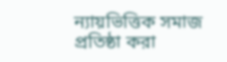ন্যায়ভিত্তিক সমাজ প্রতিষ্ঠা করা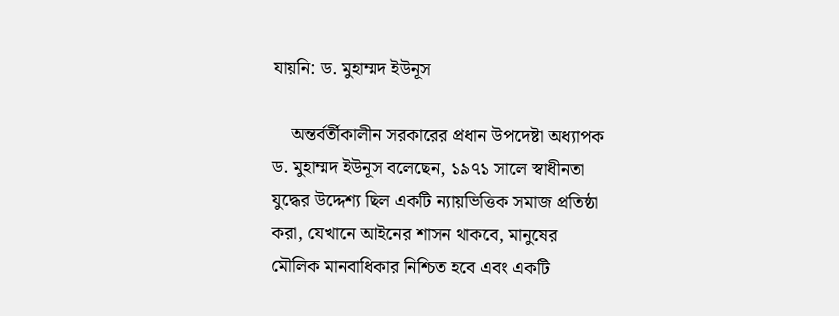যায়নি: ড. মুহাম্মদ ইউনূস

    অন্তর্বর্তীকালীন সরকারের প্রধান উপদেষ্টা অধ্যাপক ড. মুহাম্মদ ইউনূস বলেছেন, ১৯৭১ সালে স্বাধীনতা যুদ্ধের উদ্দেশ্য ছিল একটি ন্যায়ভিত্তিক সমাজ প্রতিষ্ঠা করা, যেখানে আইনের শাসন থাকবে, মানুষের মৌলিক মানবাধিকার নিশ্চিত হবে এবং একটি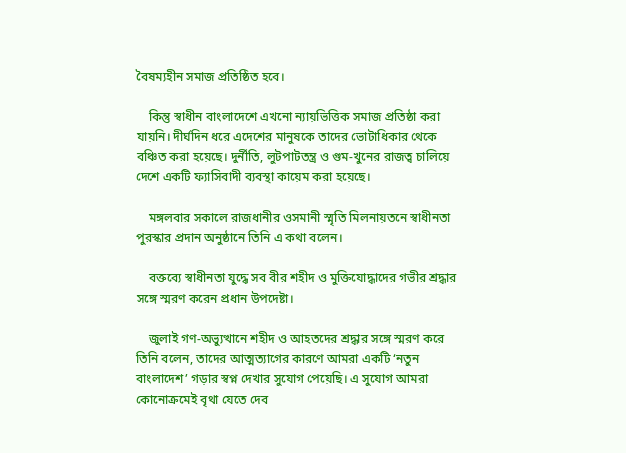বৈষম্যহীন সমাজ প্রতিষ্ঠিত হবে।

    কিন্তু স্বাধীন বাংলাদেশে এখনো ন্যায়ভিত্তিক সমাজ প্রতিষ্ঠা করা যায়নি। দীর্ঘদিন ধরে এদেশের মানুষকে তাদের ভোটাধিকার থেকে বঞ্চিত করা হয়েছে। দুর্নীতি, লুটপাটতন্ত্র ও গুম-খুনের রাজত্ব চালিয়ে দেশে একটি ফ্যাসিবাদী ব্যবস্থা কায়েম করা হয়েছে।

    মঙ্গলবার সকালে রাজধানীর ওসমানী স্মৃতি মিলনায়তনে স্বাধীনতা পুরস্কার প্রদান অনুষ্ঠানে তিনি এ কথা বলেন।

    বক্তব্যে স্বাধীনতা যুদ্ধে সব বীর শহীদ ও মুক্তিযোদ্ধাদের গভীর শ্রদ্ধার সঙ্গে স্মরণ করেন প্রধান উপদেষ্টা।

    জুলাই গণ-অভ্যুত্থানে শহীদ ও আহতদের শ্রদ্ধার সঙ্গে স্মরণ করে তিনি বলেন, তাদের আত্মত্যাগের কারণে আমরা একটি ‘নতুন বাংলাদেশ’ গড়ার স্বপ্ন দেখার সুযোগ পেয়েছি। এ সুযোগ আমরা কোনোক্রমেই বৃথা যেতে দেব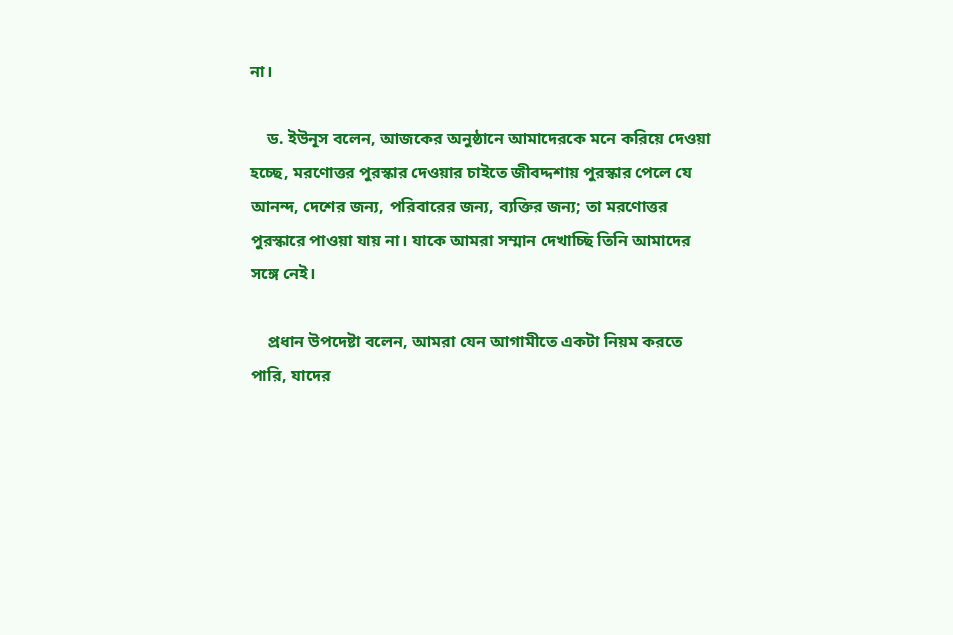না।

    ড. ইউনূস বলেন, আজকের অনুষ্ঠানে আমাদেরকে মনে করিয়ে দেওয়া হচ্ছে, মরণোত্তর পুরস্কার দেওয়ার চাইতে জীবদ্দশায় পুরস্কার পেলে যে আনন্দ, দেশের জন্য, পরিবারের জন্য, ব্যক্তির জন্য; তা মরণোত্তর পুরস্কারে পাওয়া যায় না। যাকে আমরা সম্মান দেখাচ্ছি তিনি আমাদের সঙ্গে নেই।

    প্রধান উপদেষ্টা বলেন, আমরা যেন আগামীতে একটা নিয়ম করতে পারি, যাদের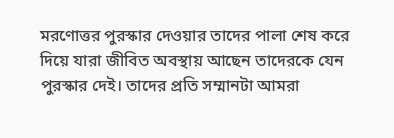মরণোত্তর পুরস্কার দেওয়ার তাদের পালা শেষ করে দিয়ে যারা জীবিত অবস্থায় আছেন তাদেরকে যেন পুরস্কার দেই। তাদের প্রতি সম্মানটা আমরা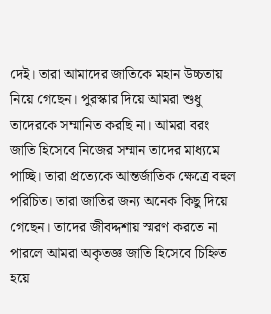দেই। তারা আমাদের জাতিকে মহান উচ্চতায় নিয়ে গেছেন। পুরস্কার দিয়ে আমরা শুধু তাদেরকে সম্মানিত করছি না। আমরা বরং জাতি হিসেবে নিজের সম্মান তাদের মাধ্যমে পাচ্ছি। তারা প্রত্যেকে আন্তর্জাতিক ক্ষেত্রে বহুল পরিচিত। তারা জাতির জন্য অনেক কিছু দিয়ে গেছেন। তাদের জীবদ্দশায় স্মরণ করতে না পারলে আমরা অকৃতজ্ঞ জাতি হিসেবে চিহ্নিত হয়ে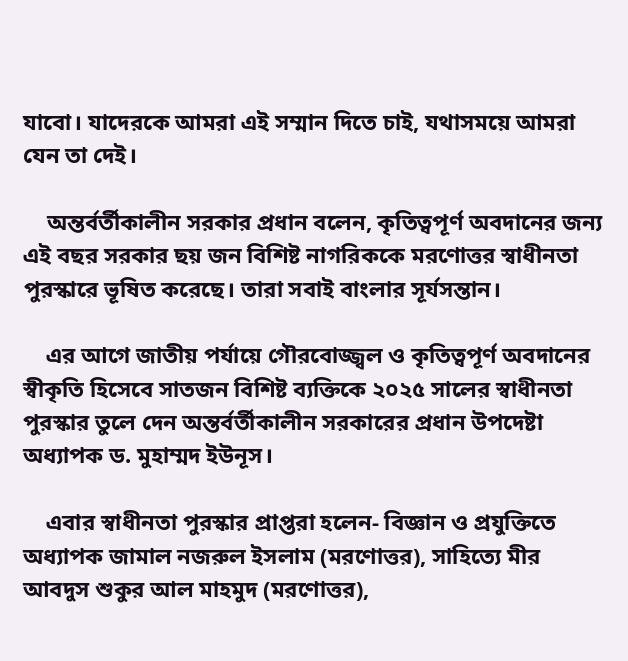যাবো। যাদেরকে আমরা এই সম্মান দিতে চাই, যথাসময়ে আমরা যেন তা দেই।

    অন্তর্বর্তীকালীন সরকার প্রধান বলেন, কৃতিত্বপূর্ণ অবদানের জন্য এই বছর সরকার ছয় জন বিশিষ্ট নাগরিককে মরণোত্তর স্বাধীনতা পুরস্কারে ভূষিত করেছে। তারা সবাই বাংলার সূর্যসন্তান।

    এর আগে জাতীয় পর্যায়ে গৌরবোজ্জ্বল ও কৃতিত্বপূর্ণ অবদানের স্বীকৃতি হিসেবে সাতজন বিশিষ্ট ব্যক্তিকে ২০২৫ সালের স্বাধীনতা পুরস্কার তুলে দেন অন্তর্বর্তীকালীন সরকারের প্রধান উপদেষ্টা অধ্যাপক ড. মুহাম্মদ ইউনূস।

    এবার স্বাধীনতা পুরস্কার প্রাপ্তরা হলেন- বিজ্ঞান ও প্রযুক্তিতে অধ্যাপক জামাল নজরুল ইসলাম (মরণোত্তর), সাহিত্যে মীর আবদুস শুকুর আল মাহমুদ (মরণোত্তর),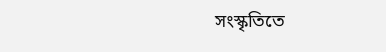সংস্কৃতিতে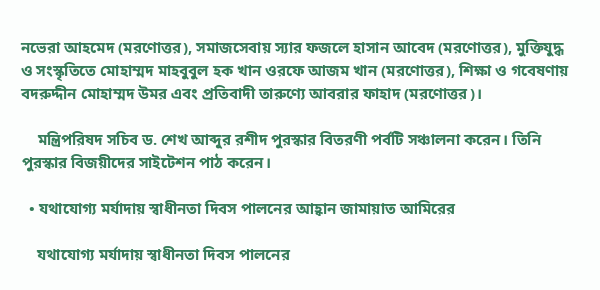নভেরা আহমেদ (মরণোত্তর), সমাজসেবায় স্যার ফজলে হাসান আবেদ (মরণোত্তর), মুক্তিযুদ্ধ ও সংস্কৃতিতে মোহাম্মদ মাহবুবুল হক খান ওরফে আজম খান (মরণোত্তর), শিক্ষা ও গবেষণায় বদরুদ্দীন মোহাম্মদ উমর এবং প্রতিবাদী তারুণ্যে আবরার ফাহাদ (মরণোত্তর)।

    মন্ত্রিপরিষদ সচিব ড. শেখ আব্দুর রশীদ পুরস্কার বিতরণী পর্বটি সঞ্চালনা করেন। তিনি পুরস্কার বিজয়ীদের সাইটেশন পাঠ করেন।

  • যথাযোগ্য মর্যাদায় স্বাধীনতা দিবস পালনের আহ্বান জামায়াত আমিরের

    যথাযোগ্য মর্যাদায় স্বাধীনতা দিবস পালনের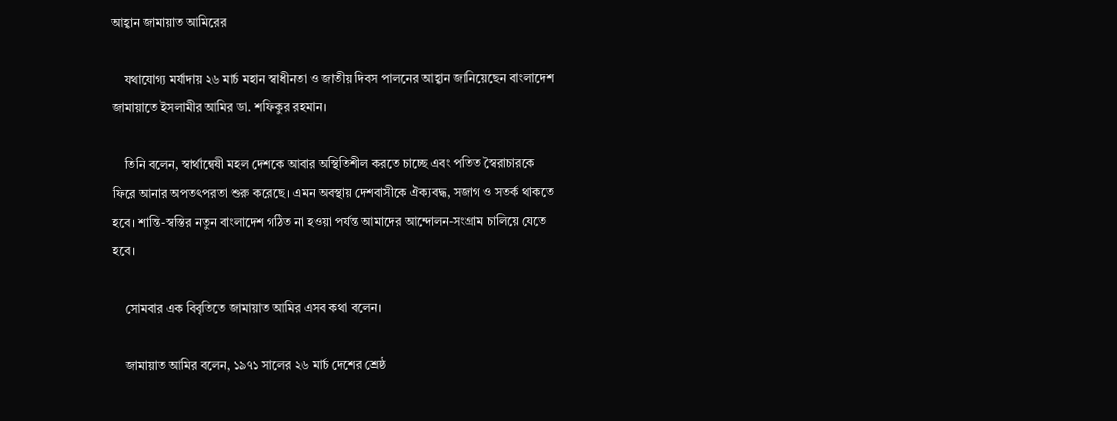আহ্বান জামায়াত আমিরের

    যথাযোগ্য মর্যাদায় ২৬ মার্চ মহান স্বাধীনতা ও জাতীয় দিবস পালনের আহ্বান জানিয়েছেন বাংলাদেশ জামায়াতে ইসলামীর আমির ডা. শফিকুর রহমান।

    তিনি বলেন, স্বার্থান্বেষী মহল দেশকে আবার অস্থিতিশীল করতে চাচ্ছে এবং পতিত স্বৈরাচারকে ফিরে আনার অপতৎপরতা শুরু করেছে। এমন অবস্থায় দেশবাসীকে ঐক্যবদ্ধ, সজাগ ও সতর্ক থাকতে হবে। শান্তি-স্বস্তির নতুন বাংলাদেশ গঠিত না হওয়া পর্যন্ত আমাদের আন্দোলন-সংগ্রাম চালিয়ে যেতে হবে।

    সোমবার এক বিবৃতিতে জামায়াত আমির এসব কথা বলেন।

    জামায়াত আমির বলেন, ১৯৭১ সালের ২৬ মার্চ দেশের শ্রেষ্ঠ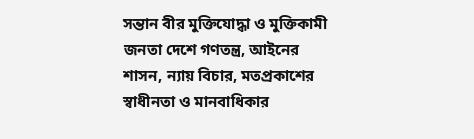সন্তান বীর মুক্তিযোদ্ধা ও মুক্তিকামী জনতা দেশে গণতন্ত্র, আইনের শাসন, ন্যায় বিচার, মতপ্রকাশের স্বাধীনতা ও মানবাধিকার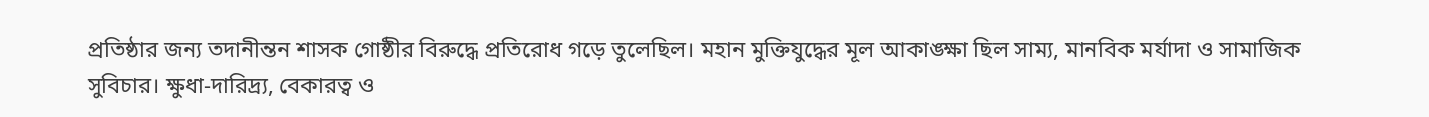প্রতিষ্ঠার জন্য তদানীন্তন শাসক গোষ্ঠীর বিরুদ্ধে প্রতিরোধ গড়ে তুলেছিল। মহান মুক্তিযুদ্ধের মূল আকাঙ্ক্ষা ছিল সাম্য, মানবিক মর্যাদা ও সামাজিক সুবিচার। ক্ষুধা-দারিদ্র্য, বেকারত্ব ও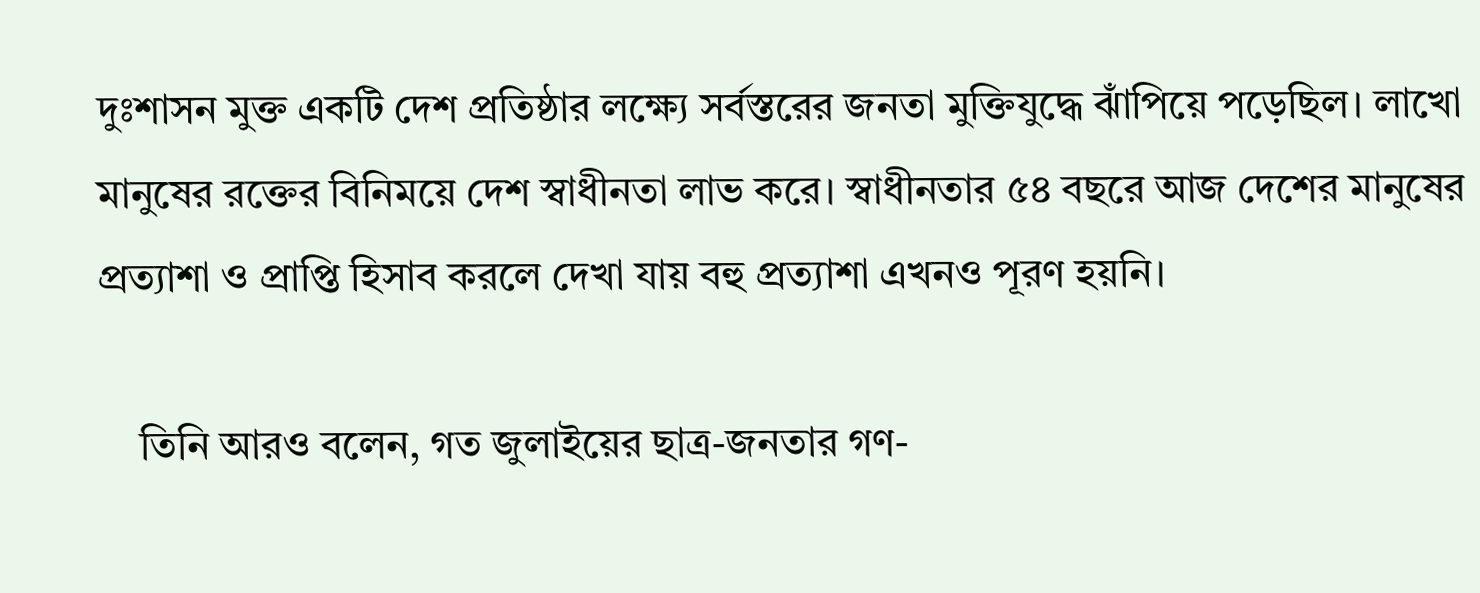দুঃশাসন মুক্ত একটি দেশ প্রতিষ্ঠার লক্ষ্যে সর্বস্তরের জনতা মুক্তিযুদ্ধে ঝাঁপিয়ে পড়েছিল। লাখো মানুষের রক্তের বিনিময়ে দেশ স্বাধীনতা লাভ করে। স্বাধীনতার ৫৪ বছরে আজ দেশের মানুষের প্রত্যাশা ও প্রাপ্তি হিসাব করলে দেখা যায় বহু প্রত্যাশা এখনও পূরণ হয়নি।

    তিনি আরও বলেন, গত জুলাইয়ের ছাত্র-জনতার গণ-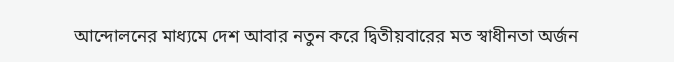আন্দোলনের মাধ্যমে দেশ আবার নতুন করে দ্বিতীয়বারের মত স্বাধীনতা অর্জন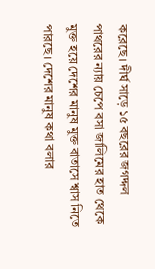করেছে। দীর্ঘ সাড়ে ১৫ বছরের জগদ্দল পাথরের ন্যায় চেপে বসা জালিমের হাত থেকে মুক্ত হয়ে দেশের মানুষ মুক্ত বাতাসে শ্বাস নিতে পারছে। দেশের মানুষ কথা বলার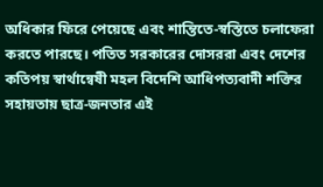অধিকার ফিরে পেয়েছে এবং শান্তিতে-স্বস্তিতে চলাফেরা করতে পারছে। পতিত সরকারের দোসররা এবং দেশের কতিপয় স্বার্থান্বেষী মহল বিদেশি আধিপত্যবাদী শক্তির সহায়তায় ছাত্র-জনতার এই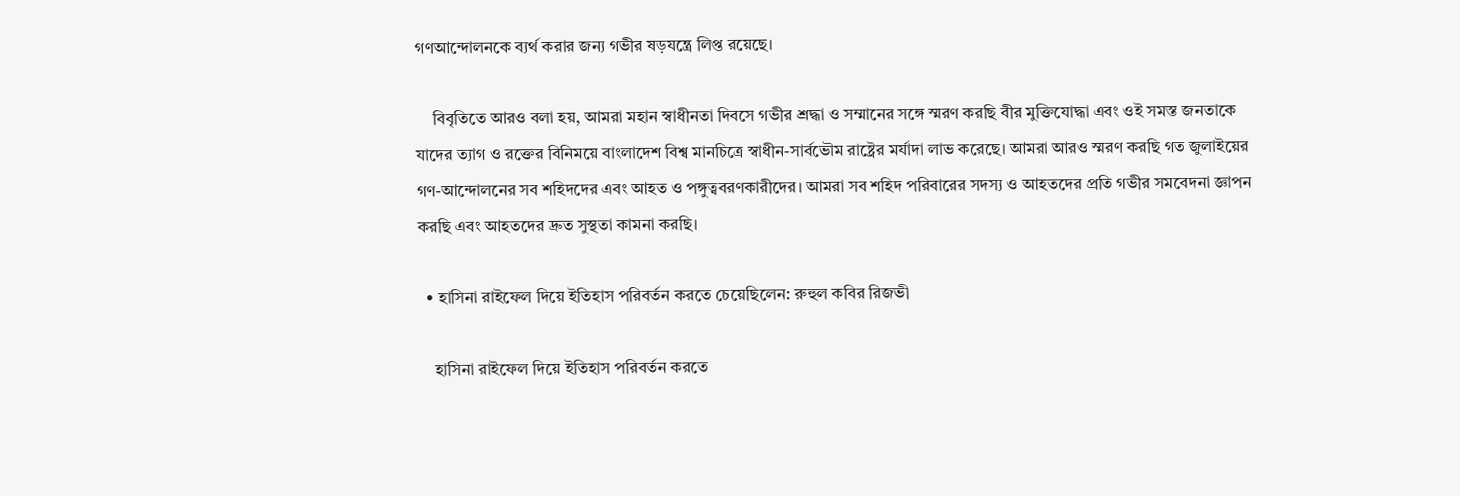গণআন্দোলনকে ব্যর্থ করার জন্য গভীর ষড়যন্ত্রে লিপ্ত রয়েছে।

    বিবৃতিতে আরও বলা হয়, আমরা মহান স্বাধীনতা দিবসে গভীর শ্রদ্ধা ও সম্মানের সঙ্গে স্মরণ করছি বীর মুক্তিযোদ্ধা এবং ওই সমস্ত জনতাকে যাদের ত্যাগ ও রক্তের বিনিময়ে বাংলাদেশ বিশ্ব মানচিত্রে স্বাধীন-সার্বভৌম রাষ্ট্রের মর্যাদা লাভ করেছে। আমরা আরও স্মরণ করছি গত জুলাইয়ের গণ-আন্দোলনের সব শহিদদের এবং আহত ও পঙ্গুত্ববরণকারীদের। আমরা সব শহিদ পরিবারের সদস্য ও আহতদের প্রতি গভীর সমবেদনা জ্ঞাপন করছি এবং আহতদের দ্রুত সুস্থতা কামনা করছি।

  • হাসিনা রাইফেল দিয়ে ইতিহাস পরিবর্তন করতে চেয়েছিলেন: রুহুল কবির রিজভী

    হাসিনা রাইফেল দিয়ে ইতিহাস পরিবর্তন করতে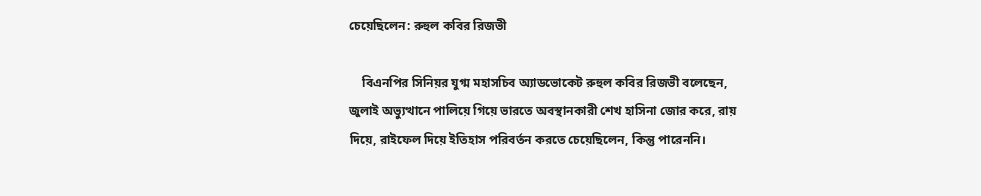চেয়েছিলেন: রুহুল কবির রিজভী

    বিএনপির সিনিয়র যুগ্ম মহাসচিব অ্যাডভোকেট রুহুল কবির রিজভী বলেছেন, জুলাই অভ্যুত্থানে পালিয়ে গিয়ে ভারতে অবস্থানকারী শেখ হাসিনা জোর করে, রায় দিয়ে, রাইফেল দিয়ে ইতিহাস পরিবর্তন করতে চেয়েছিলেন, কিন্তু পারেননি।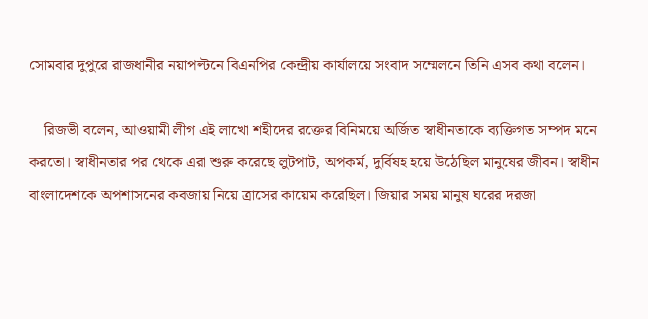সোমবার দুপুরে রাজধানীর নয়াপল্টনে বিএনপির কেন্দ্রীয় কার্যালয়ে সংবাদ সম্মেলনে তিনি এসব কথা বলেন।

    রিজভী বলেন, আওয়ামী লীগ এই লাখো শহীদের রক্তের বিনিময়ে অর্জিত স্বাধীনতাকে ব্যক্তিগত সম্পদ মনে করতো। স্বাধীনতার পর থেকে এরা শুরু করেছে লুটপাট, অপকর্ম, দুর্বিষহ হয়ে উঠেছিল মানুষের জীবন। স্বাধীন বাংলাদেশকে অপশাসনের কবজায় নিয়ে ত্রাসের কায়েম করেছিল। জিয়ার সময় মানুষ ঘরের দরজা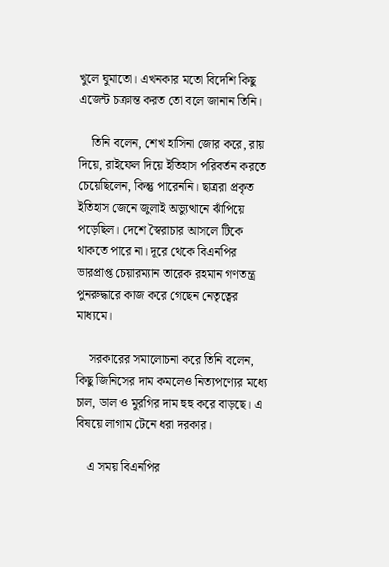খুলে ঘুমাতো। এখনকার মতো বিদেশি কিছু এজেন্ট চক্রান্ত করত তো বলে জানান তিনি।

    তিনি বলেন, শেখ হাসিনা জোর করে, রায় দিয়ে, রাইফেল দিয়ে ইতিহাস পরিবর্তন করতে চেয়েছিলেন, কিন্তু পারেননি। ছাত্ররা প্রকৃত ইতিহাস জেনে জুলাই অভ্যুত্থানে ঝাঁপিয়ে পড়েছিল। দেশে স্বৈরাচার আসলে টিকে থাকতে পারে না। দূরে থেকে বিএনপির ভারপ্রাপ্ত চেয়ারম্যান তারেক রহমান গণতন্ত্র পুনরুদ্ধারে কাজ করে গেছেন নেতৃত্বের মাধ্যমে।

    সরকারের সমালোচনা করে তিনি বলেন, কিছু জিনিসের দাম কমলেও নিত্যপণ্যের মধ্যে চাল, ডাল ও মুরগির দাম হুহু করে বাড়ছে। এ বিষয়ে লাগাম টেনে ধরা দরকার।

    এ সময় বিএনপির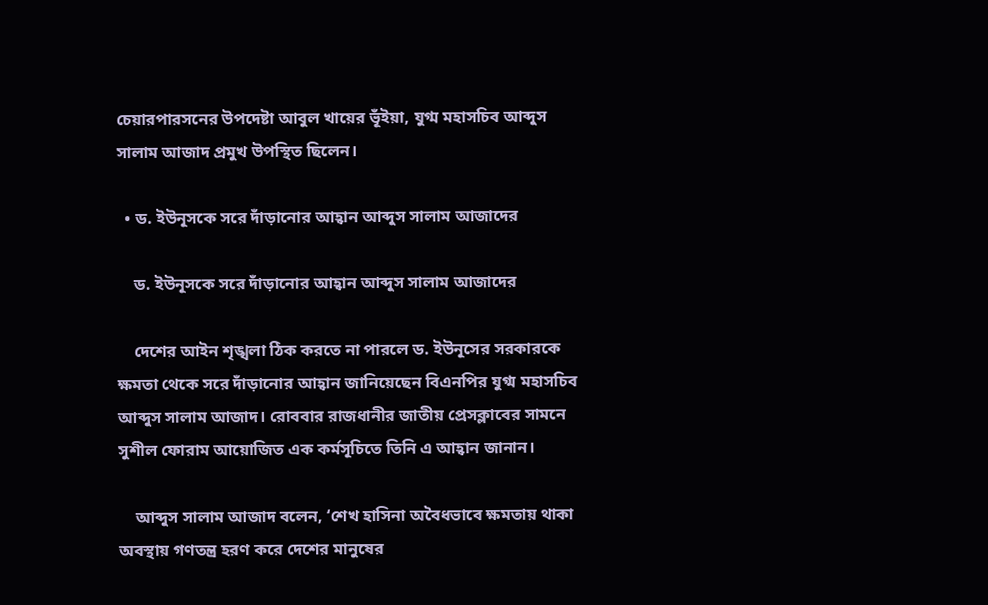চেয়ারপারসনের উপদেষ্টা আবুল খায়ের ভূঁইয়া, যুগ্ম মহাসচিব আব্দুস সালাম আজাদ প্রমুখ উপস্থিত ছিলেন।

  • ড. ইউনূসকে সরে দাঁড়ানোর আহ্বান আব্দুস সালাম আজাদের

    ড. ইউনূসকে সরে দাঁড়ানোর আহ্বান আব্দুস সালাম আজাদের

    দেশের আইন শৃঙ্খলা ঠিক করতে না পারলে ড. ইউনূসের সরকারকে ক্ষমতা থেকে সরে দাঁড়ানোর আহ্বান জানিয়েছেন বিএনপির যুগ্ম মহাসচিব আব্দুস সালাম আজাদ। রোববার রাজধানীর জাতীয় প্রেসক্লাবের সামনে সুশীল ফোরাম আয়োজিত এক কর্মসূচিতে তিনি এ আহ্বান জানান।

    আব্দুস সালাম আজাদ বলেন, ‘শেখ হাসিনা অবৈধভাবে ক্ষমতায় থাকা অবস্থায় গণতন্ত্র হরণ করে দেশের মানুষের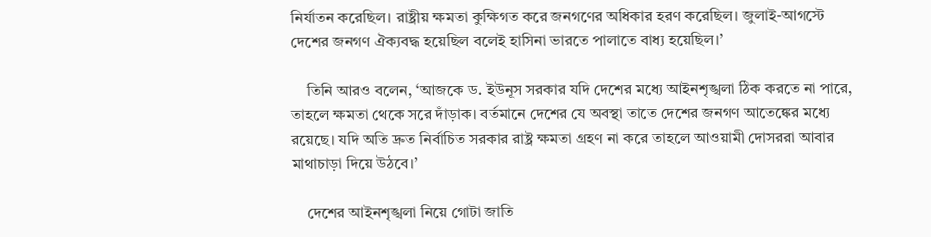নির্যাতন করেছিল। রাষ্ট্রীয় ক্ষমতা কুক্ষিগত করে জনগণের অধিকার হরণ করেছিল। জুলাই-আগস্টে দেশের জনগণ ঐক্যবদ্ধ হয়েছিল বলেই হাসিনা ভারতে পালাতে বাধ্য হয়েছিল।’

    তিনি আরও বলেন, ‘আজকে ড. ইউনূস সরকার যদি দেশের মধ্যে আইনশৃঙ্খলা ঠিক করতে না পারে, তাহলে ক্ষমতা থেকে সরে দাঁড়াক। বর্তমানে দেশের যে অবস্থা তাতে দেশের জনগণ আতেঙ্কের মধ্যে রয়েছে। যদি অতি দ্রুত নির্বাচিত সরকার রাষ্ট্র ক্ষমতা গ্রহণ না করে তাহলে আওয়ামী দোসররা আবার মাথাচাড়া দিয়ে উঠবে।’

    দেশের আইনশৃঙ্খলা নিয়ে গোটা জাতি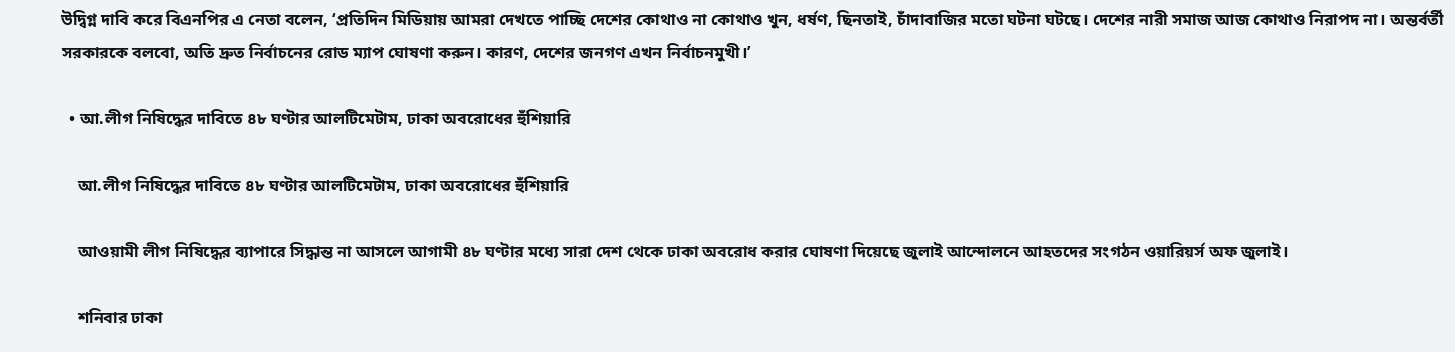উদ্বিগ্ন দাবি করে বিএনপির এ নেতা বলেন, ‘প্রতিদিন মিডিয়ায় আমরা দেখতে পাচ্ছি দেশের কোথাও না কোথাও খুন, ধর্ষণ, ছিনতাই, চাঁদাবাজির মতো ঘটনা ঘটছে। দেশের নারী সমাজ আজ কোথাও নিরাপদ না। অন্তর্বর্তী সরকারকে বলবো, অতি দ্রুত নির্বাচনের রোড ম্যাপ ঘোষণা করুন। কারণ, দেশের জনগণ এখন নির্বাচনমুখী।’

  • আ.লীগ নিষিদ্ধের দাবিতে ৪৮ ঘণ্টার আলটিমেটাম, ঢাকা অবরোধের হুঁশিয়ারি

    আ.লীগ নিষিদ্ধের দাবিতে ৪৮ ঘণ্টার আলটিমেটাম, ঢাকা অবরোধের হুঁশিয়ারি

    আওয়ামী লীগ নিষিদ্ধের ব্যাপারে সিদ্ধান্ত না আসলে আগামী ৪৮ ঘণ্টার মধ্যে সারা দেশ থেকে ঢাকা অবরোধ করার ঘোষণা দিয়েছে জুলাই আন্দোলনে আহতদের সংগঠন ওয়ারিয়র্স অফ জুলাই।

    শনিবার ঢাকা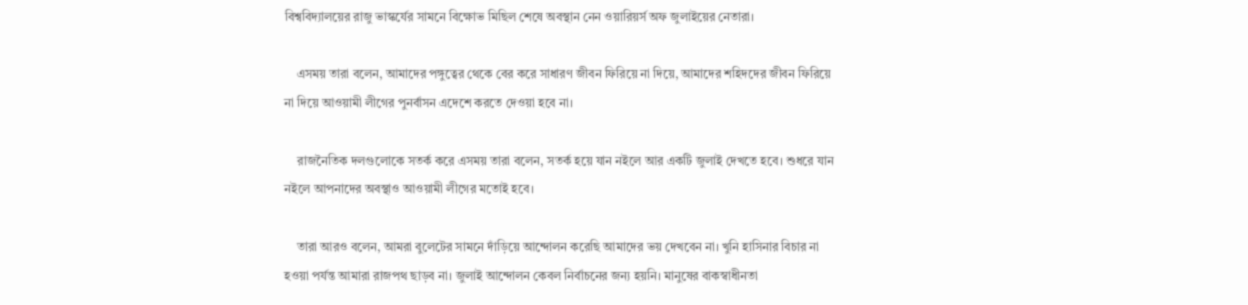বিশ্ববিদ্যালয়ের রাজু ভাস্কর্যের সামনে বিক্ষোভ মিছিল শেষে অবস্থান নেন ওয়ারিয়র্স অফ জুলাইয়ের নেতারা।

    এসময় তারা বলেন, আমাদের পঙ্গুত্বের থেকে বের করে সাধারণ জীবন ফিরিয়ে না দিয়ে, আমাদের শহিদদের জীবন ফিরিয়ে না দিয়ে আওয়ামী লীগের পুনর্বাসন এদেশে করতে দেওয়া হবে না।

    রাজনৈতিক দলগুলোকে সতর্ক করে এসময় তারা বলেন, সতর্ক হয়ে যান নইলে আর একটি জুলাই দেখতে হবে। শুধরে যান নইলে আপনাদের অবস্থাও আওয়ামী লীগের মতোই হবে।

    তারা আরও বলেন, আমরা বুলেটের সামনে দাঁড়িয়ে আন্দোলন করেছি আমাদের ভয় দেখবেন না। খুনি হাসিনার বিচার না হওয়া পর্যন্ত আমারা রাজপথ ছাড়ব না। জুলাই আন্দোলন কেবল নির্বাচনের জন্য হয়নি। মানুষের বাকস্বাধীনতা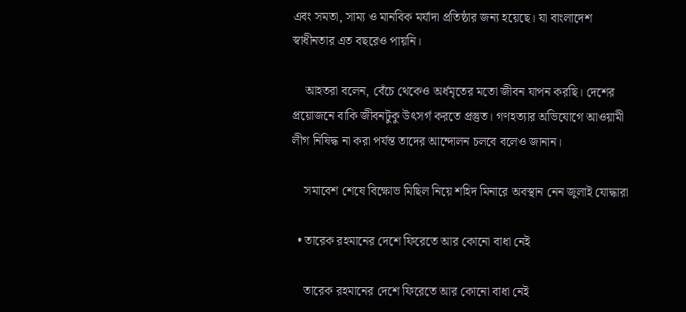এবং সমতা, সাম্য ও মানবিক মর্যাদা প্রতিষ্ঠার জন্য হয়েছে। যা বাংলাদেশ স্বাধীনতার এত বছরেও পায়নি।

    আহতরা বলেন, বেঁচে থেকেও অর্ধমৃতের মতো জীবন যাপন করছি। দেশের প্রয়োজনে বাকি জীবনটুকু উৎসর্গ করতে প্রস্তুত। গণহত্যার অভিযোগে আওয়ামী লীগ নিষিদ্ধ না করা পর্যন্ত তাদের আন্দোলন চলবে বলেও জানান।

    সমাবেশ শেষে বিক্ষোভ মিছিল নিয়ে শহিদ মিনারে অবস্থান নেন জুলাই যোদ্ধারা

  • তারেক রহমানের দেশে ফিরেতে আর কোনো বাধা নেই

    তারেক রহমানের দেশে ফিরেতে আর কোনো বাধা নেই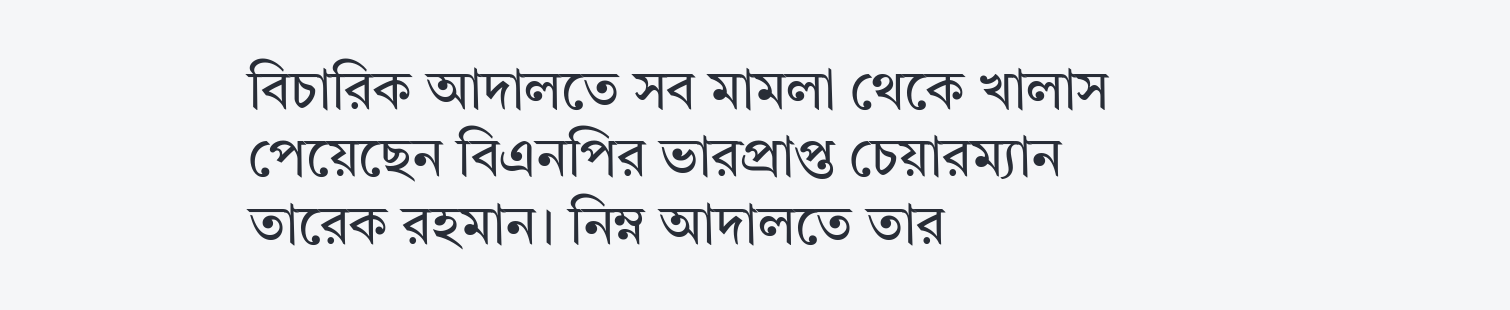বিচারিক আদালতে সব মামলা থেকে খালাস পেয়েছেন বিএনপির ভারপ্রাপ্ত চেয়ারম্যান তারেক রহমান। নিম্ন আদালতে তার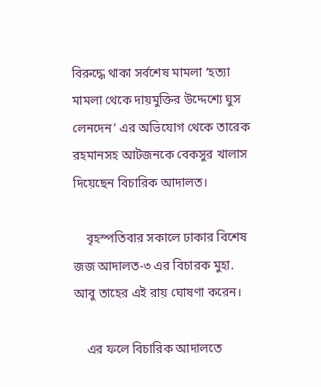বিরুদ্ধে থাকা সর্বশেষ মামলা ‘হত্যা মামলা থেকে দায়মুক্তির উদ্দেশ্যে ঘুস লেনদেন’ এর অভিযোগ থেকে তারেক রহমানসহ আটজনকে বেকসুর খালাস দিয়েছেন বিচারিক আদালত।

    বৃহস্পতিবার সকালে ঢাকার বিশেষ জজ আদালত-৩ এর বিচারক মুহা. আবু তাহের এই রায় ঘোষণা করেন।

    এর ফলে বিচারিক আদালতে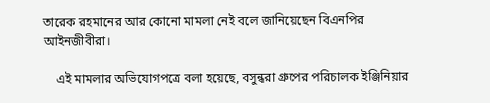তারেক রহমানের আর কোনো মামলা নেই বলে জানিয়েছেন বিএনপির আইনজীবীরা।

    এই মামলার অভিযোগপত্রে বলা হয়েছে, বসুন্ধরা গ্রুপের পরিচালক ইঞ্জিনিয়ার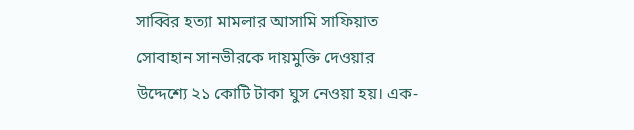সাব্বির হত্যা মামলার আসামি সাফিয়াত সোবাহান সানভীরকে দায়মুক্তি দেওয়ার উদ্দেশ্যে ২১ কোটি টাকা ঘুস নেওয়া হয়। এক-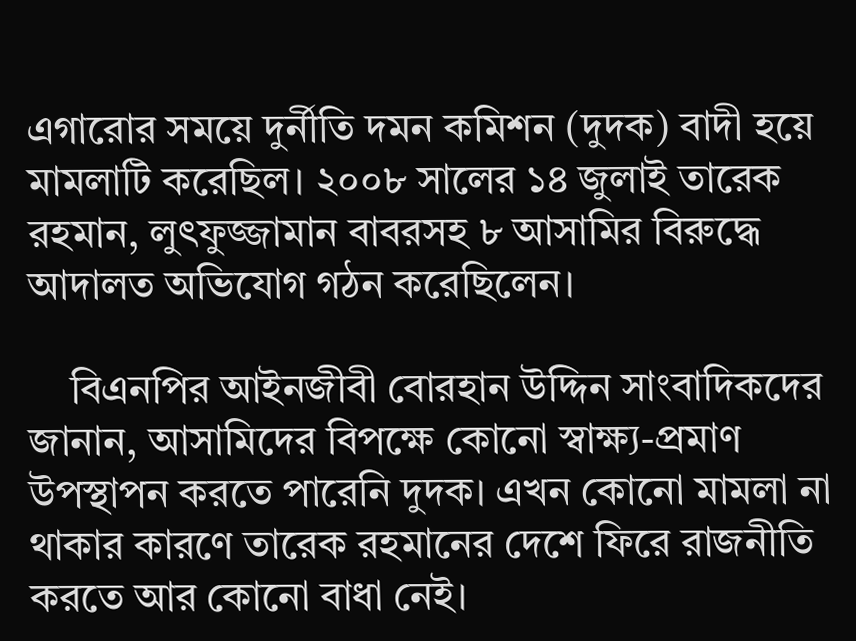এগারোর সময়ে দুর্নীতি দমন কমিশন (দুদক) বাদী হয়ে মামলাটি করেছিল। ২০০৮ সালের ১৪ জুলাই তারেক রহমান, লুৎফুজ্জামান বাবরসহ ৮ আসামির বিরুদ্ধে আদালত অভিযোগ গঠন করেছিলেন।

    বিএনপির আইনজীবী বোরহান উদ্দিন সাংবাদিকদের জানান, আসামিদের বিপক্ষে কোনো স্বাক্ষ্য-প্রমাণ উপস্থাপন করতে পারেনি দুদক। এখন কোনো মামলা না থাকার কারণে তারেক রহমানের দেশে ফিরে রাজনীতি করতে আর কোনো বাধা নেই।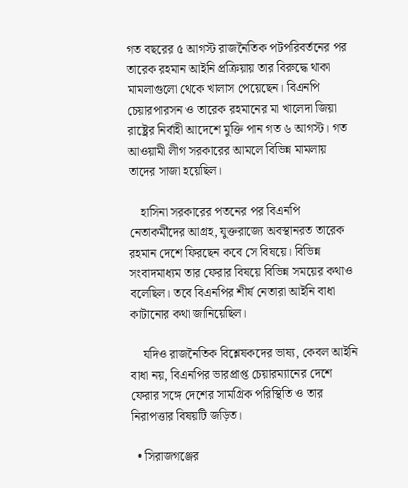গত বছরের ৫ আগস্ট রাজনৈতিক পটপরিবর্তনের পর তারেক রহমান আইনি প্রক্রিয়ায় তার বিরুদ্ধে থাকা মামলাগুলো থেকে খালাস পেয়েছেন। বিএনপি চেয়ারপারসন ও তারেক রহমানের মা খালেদা জিয়া রাষ্ট্রের নির্বাহী আদেশে মুক্তি পান গত ৬ আগস্ট। গত আওয়ামী লীগ সরকারের আমলে বিভিন্ন মামলায় তাদের সাজা হয়েছিল।

    হাসিনা সরকারের পতনের পর বিএনপি নেতাকর্মীদের আগ্রহ, যুক্তরাজ্যে অবস্থানরত তারেক রহমান দেশে ফিরছেন কবে সে বিষয়ে। বিভিন্ন সংবাদমাধ্যম তার ফেরার বিষয়ে বিভিন্ন সময়ের কথাও বলেছিল। তবে বিএনপির শীর্ষ নেতারা আইনি বাধা কাটানোর কথা জানিয়েছিল।

    যদিও রাজনৈতিক বিশ্লেষকদের ভাষ্য, কেবল আইনি বাধা নয়, বিএনপির ভারপ্রাপ্ত চেয়ারম্যানের দেশে ফেরার সঙ্গে দেশের সামগ্রিক পরিস্থিতি ও তার নিরাপত্তার বিষয়টি জড়িত।

  • সিরাজগঞ্জের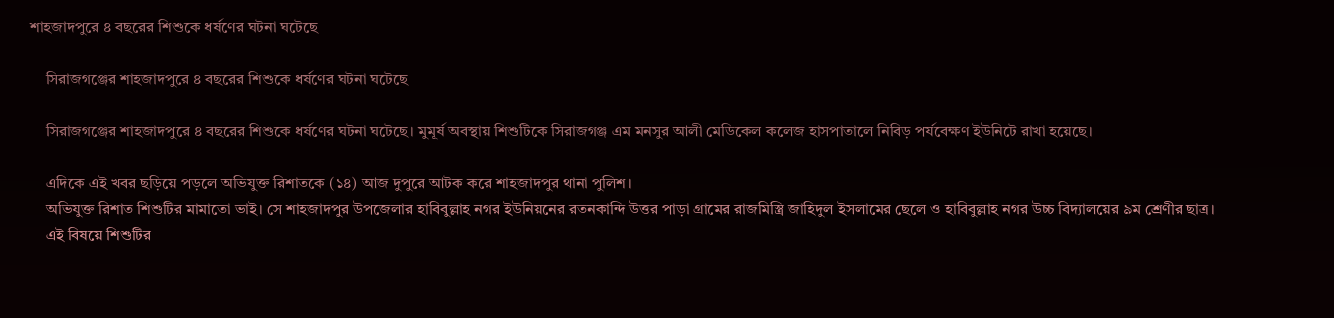শাহজাদপুরে ৪ বছরের শিশুকে ধর্ষণের ঘটনা ঘটেছে

    সিরাজগঞ্জের শাহজাদপুরে ৪ বছরের শিশুকে ধর্ষণের ঘটনা ঘটেছে

    সিরাজগঞ্জের শাহজাদপুরে ৪ বছরের শিশুকে ধর্ষণের ঘটনা ঘটেছে। মুমূর্ষ অবস্থায় শিশুটিকে সিরাজগঞ্জ এম মনসুর আলী মেডিকেল কলেজ হাসপাতালে নিবিড় পর্যবেক্ষণ ইউনিটে রাখা হয়েছে।

    এদিকে এই খবর ছড়িয়ে পড়লে অভিযুক্ত রিশাতকে (১৪) আজ দুপুরে আটক করে শাহজাদপুর থানা পুলিশ।
    অভিযুক্ত রিশাত শিশুটির মামাতো ভাই। সে শাহজাদপুর উপজেলার হাবিবুল্লাহ নগর ইউনিয়নের রতনকান্দি উত্তর পাড়া গ্রামের রাজমিস্ত্রি জাহিদুল ইসলামের ছেলে ও হাবিবুল্লাহ নগর উচ্চ বিদ্যালয়ের ৯ম শ্রেণীর ছাত্র।
    এই বিষয়ে শিশুটির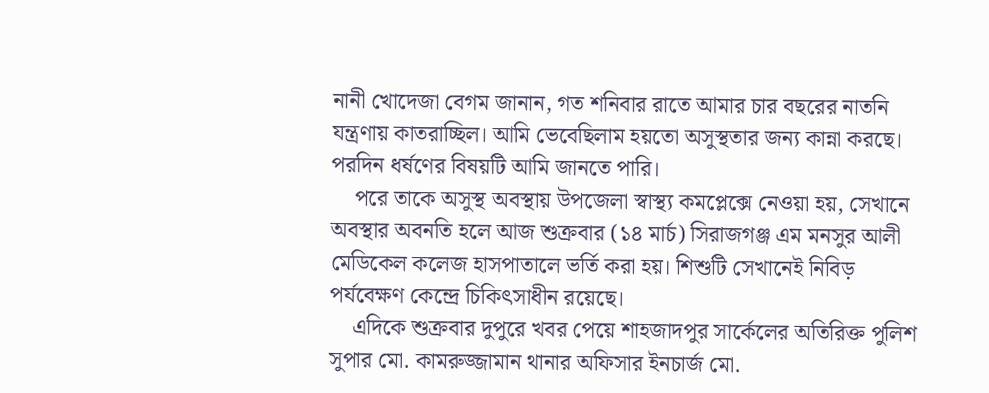নানী খোদেজা বেগম জানান, গত শনিবার রাতে আমার চার বছরের নাতনি যন্ত্রণায় কাতরাচ্ছিল। আমি ভেবেছিলাম হয়তো অসুস্থতার জন্য কান্না করছে। পরদিন ধর্ষণের বিষয়টি আমি জানতে পারি।
    পরে তাকে অসুস্থ অবস্থায় উপজেলা স্বাস্থ্য কমপ্লেক্সে নেওয়া হয়, সেখানে অবস্থার অবনতি হলে আজ শুক্রবার (১৪ মার্চ) সিরাজগঞ্জ এম মনসুর আলী মেডিকেল কলেজ হাসপাতালে ভর্তি করা হয়। শিশুটি সেখানেই নিবিড় পর্যবেক্ষণ কেন্দ্রে চিকিৎসাধীন রয়েছে।
    এদিকে শুক্রবার দুপুরে খবর পেয়ে শাহজাদপুর সার্কেলের অতিরিক্ত পুলিশ সুপার মো. কামরুজ্জামান থানার অফিসার ইনচার্জ মো.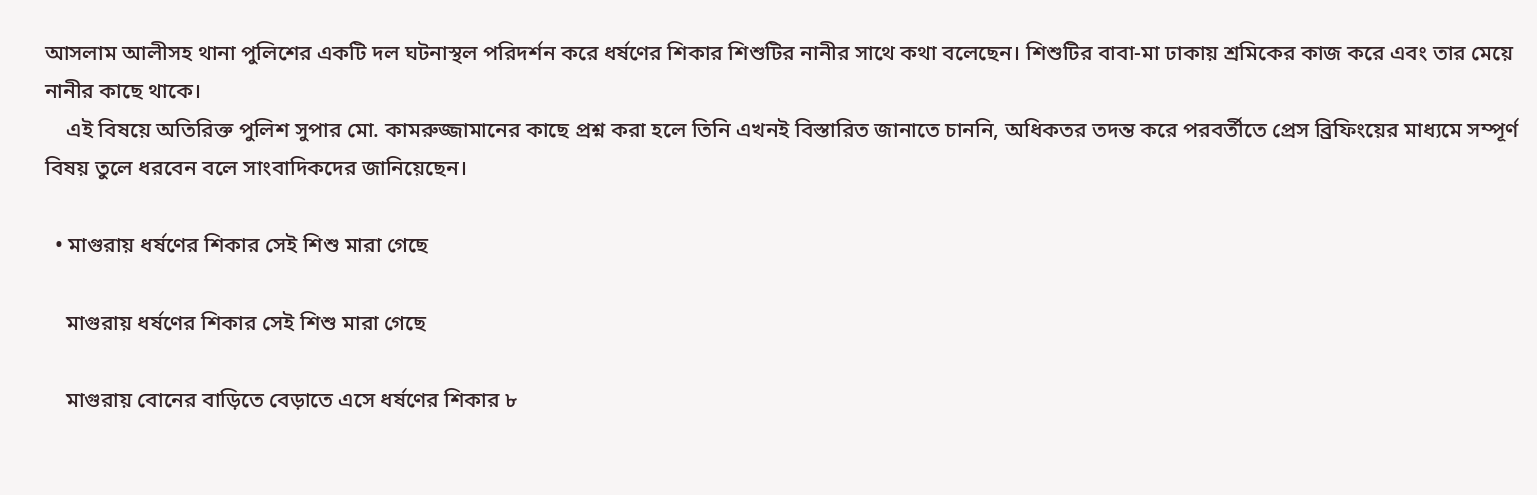আসলাম আলীসহ থানা পুলিশের একটি দল ঘটনাস্থল পরিদর্শন করে ধর্ষণের শিকার শিশুটির নানীর সাথে কথা বলেছেন। শিশুটির বাবা-মা ঢাকায় শ্রমিকের কাজ করে এবং তার মেয়ে নানীর কাছে থাকে।
    এই বিষয়ে অতিরিক্ত পুলিশ সুপার মো. কামরুজ্জামানের কাছে প্রশ্ন করা হলে তিনি এখনই বিস্তারিত জানাতে চাননি, অধিকতর তদন্ত করে পরবর্তীতে প্রেস ব্রিফিংয়ের মাধ্যমে সম্পূর্ণ বিষয় তুলে ধরবেন বলে সাংবাদিকদের জানিয়েছেন।

  • মাগুরায় ধর্ষণের শিকার সেই শিশু মারা গেছে

    মাগুরায় ধর্ষণের শিকার সেই শিশু মারা গেছে

    মাগুরায় বোনের বাড়িতে বেড়াতে এসে ধর্ষণের শিকার ৮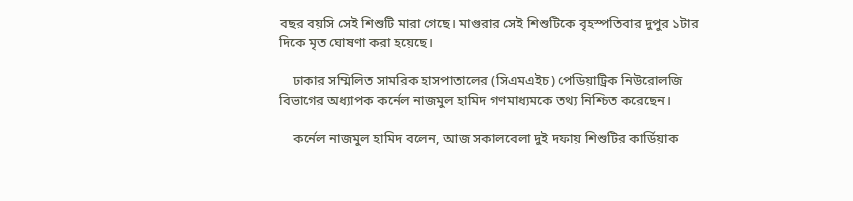বছর বয়সি সেই শিশুটি মারা গেছে। মাগুরার সেই শিশুটিকে বৃহস্পতিবার দুপুর ১টার দিকে মৃত ঘোষণা করা হয়েছে।

    ঢাকার সম্মিলিত সামরিক হাসপাতালের (সিএমএইচ) পেডিয়াট্রিক নিউরোলজি বিভাগের অধ্যাপক কর্নেল নাজমুল হামিদ গণমাধ্যমকে তথ্য নিশ্চিত করেছেন।

    কর্নেল নাজমুল হামিদ বলেন, আজ সকালবেলা দুই দফায় শিশুটির কার্ডিয়াক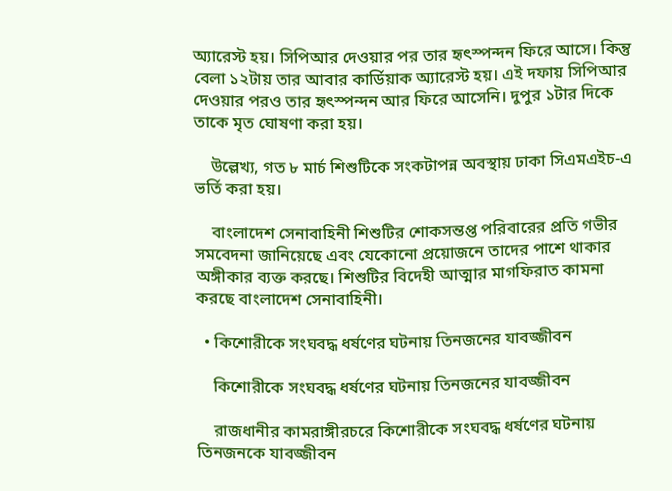অ্যারেস্ট হয়। সিপিআর দেওয়ার পর তার হৃৎস্পন্দন ফিরে আসে। কিন্তু বেলা ১২টায় তার আবার কার্ডিয়াক অ্যারেস্ট হয়। এই দফায় সিপিআর দেওয়ার পরও তার হৃৎস্পন্দন আর ফিরে আসেনি। দুপুর ১টার দিকে তাকে মৃত ঘোষণা করা হয়।

    উল্লেখ্য, গত ৮ মার্চ শিশুটিকে সংকটাপন্ন অবস্থায় ঢাকা সিএমএইচ-এ ভর্তি করা হয়।

    বাংলাদেশ সেনাবাহিনী শিশুটির শোকসন্তপ্ত পরিবারের প্রতি গভীর সমবেদনা জানিয়েছে এবং যেকোনো প্রয়োজনে তাদের পাশে থাকার অঙ্গীকার ব্যক্ত করছে। শিশুটির বিদেহী আত্মার মাগফিরাত কামনা করছে বাংলাদেশ সেনাবাহিনী।

  • কিশোরীকে সংঘবদ্ধ ধর্ষণের ঘটনায় তিনজনের যাবজ্জীবন

    কিশোরীকে সংঘবদ্ধ ধর্ষণের ঘটনায় তিনজনের যাবজ্জীবন

    রাজধানীর কামরাঙ্গীরচরে কিশোরীকে সংঘবদ্ধ ধর্ষণের ঘটনায় তিনজনকে যাবজ্জীবন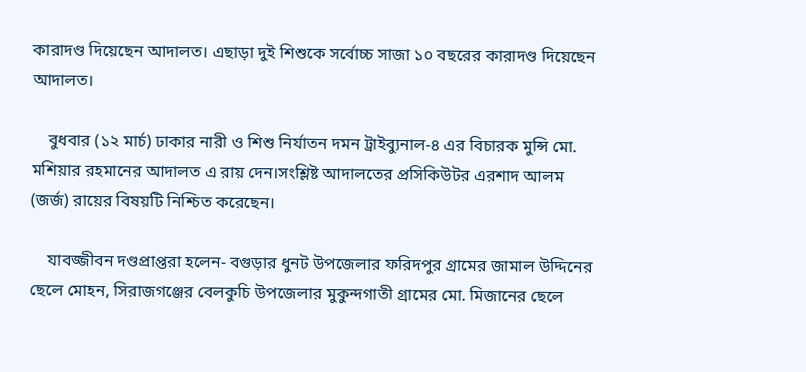কারাদণ্ড দিয়েছেন আদালত। এছাড়া দুই শিশুকে সর্বোচ্চ সাজা ১০ বছরের কারাদণ্ড দিয়েছেন আদালত।

    বুধবার (১২ মার্চ) ঢাকার নারী ও শিশু নির্যাতন দমন ট্রাইব্যুনাল-৪ এর বিচারক মুন্সি মো. মশিয়ার রহমানের আদালত এ রায় দেন।সংশ্লিষ্ট আদালতের প্রসিকিউটর এরশাদ আলম (জর্জ) রায়ের বিষয়টি নিশ্চিত করেছেন।

    যাবজ্জীবন দণ্ডপ্রাপ্তরা হলেন- বগুড়ার ধুনট উপজেলার ফরিদপুর গ্রামের জামাল উদ্দিনের ছেলে মোহন, সিরাজগঞ্জের বেলকুচি উপজেলার মুকুন্দগাতী গ্রামের মো. মিজানের ছেলে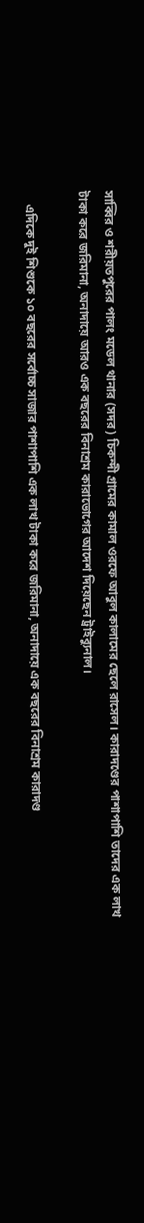সাব্বির ও শরীয়তপুরের পালং মডেল থানার (সদর) চিকন্দী গ্রামের কামাল ওরফে আবুল কালামের ছেলে রাসেল। কারাদণ্ডের পাশাপাশি তাদের এক লাখ টাকা করে জরিমানা, অনাদায়ে আরও এক বছরের বিনাশ্রম কারাভোগের আদেশ দিয়েছেন ট্রাইব্যুনাল।

    এদিকে দুই শিশুকে ১০ বছরের সর্বোচ্চ সাজার পাশাপাশি এক লাখ টাকা করে জরিমানা, অনাদায়ে এক বছরের বিনাশ্রম কারাদণ্ড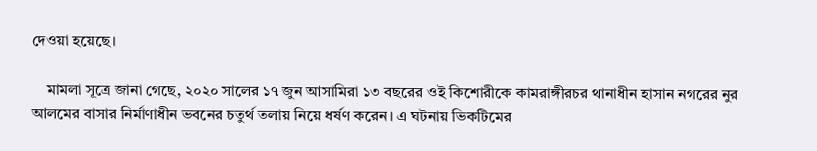দেওয়া হয়েছে।

    মামলা সূত্রে জানা গেছে, ২০২০ সালের ১৭ জুন আসামিরা ১৩ বছরের ওই কিশোরীকে কামরাঙ্গীরচর থানাধীন হাসান নগরের নুর আলমের বাসার নির্মাণাধীন ভবনের চতুর্থ তলায় নিয়ে ধর্ষণ করেন। এ ঘটনায় ভিকটিমের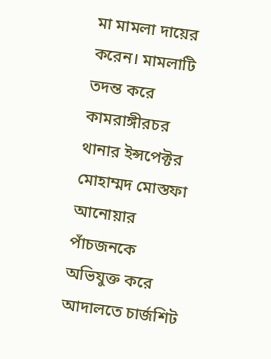মা মামলা দায়ের করেন। মামলাটি তদন্ত করে কামরাঙ্গীরচর থানার ইন্সপেক্টর মোহাম্মদ মোস্তফা আনোয়ার পাঁচজনকে অভিযুক্ত করে আদালতে চার্জশিট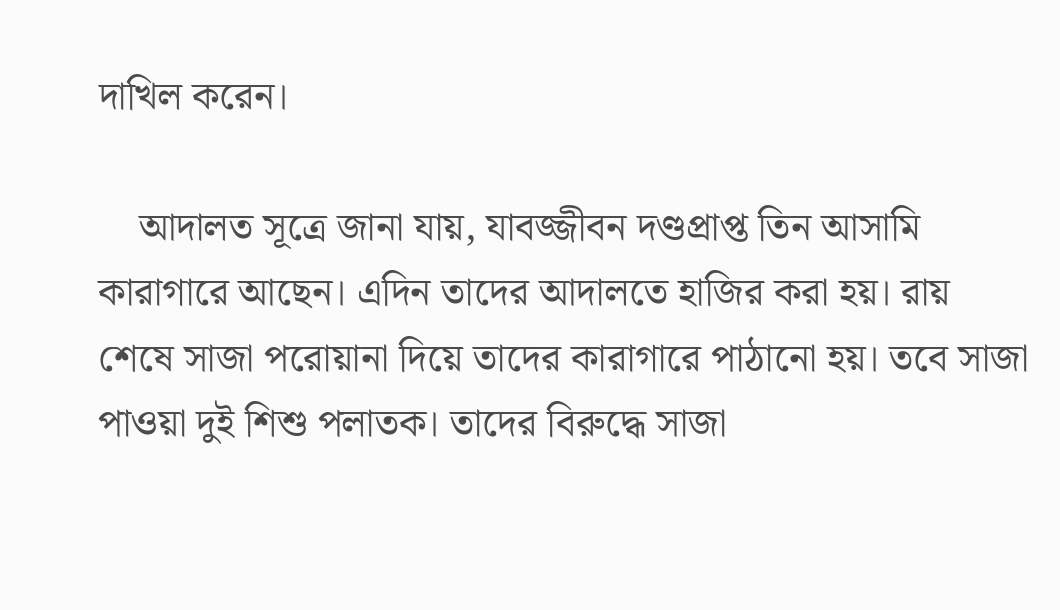দাখিল করেন।

    আদালত সূত্রে জানা যায়, যাবজ্জীবন দণ্ডপ্রাপ্ত তিন আসামি কারাগারে আছেন। এদিন তাদের আদালতে হাজির করা হয়। রায় শেষে সাজা পরোয়ানা দিয়ে তাদের কারাগারে পাঠানো হয়। তবে সাজা পাওয়া দুই শিশু পলাতক। তাদের বিরুদ্ধে সাজা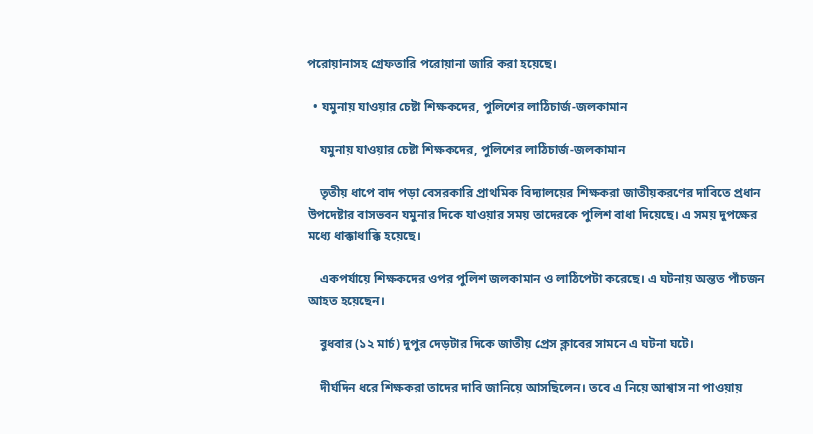পরোয়ানাসহ গ্রেফতারি পরোয়ানা জারি করা হয়েছে।

  • যমুনায় যাওয়ার চেষ্টা শিক্ষকদের, পুলিশের লাঠিচার্জ-জলকামান

    যমুনায় যাওয়ার চেষ্টা শিক্ষকদের, পুলিশের লাঠিচার্জ-জলকামান

    তৃতীয় ধাপে বাদ পড়া বেসরকারি প্রাথমিক বিদ্যালয়ের শিক্ষকরা জাতীয়করণের দাবিতে প্রধান উপদেষ্টার বাসভবন যমুনার দিকে যাওয়ার সময় তাদেরকে পুলিশ বাধা দিয়েছে। এ সময় দুপক্ষের মধ্যে ধাক্কাধাক্কি হয়েছে।

    একপর্যায়ে শিক্ষকদের ওপর পুলিশ জলকামান ও লাঠিপেটা করেছে। এ ঘটনায় অন্তত পাঁচজন আহত হয়েছেন।

    বুধবার (১২ মার্চ) দুপুর দেড়টার দিকে জাতীয় প্রেস ক্লাবের সামনে এ ঘটনা ঘটে।

    দীর্ঘদিন ধরে শিক্ষকরা তাদের দাবি জানিয়ে আসছিলেন। তবে এ নিয়ে আশ্বাস না পাওয়ায়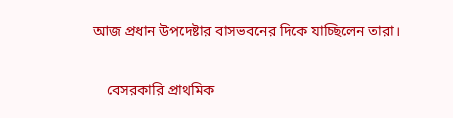আজ প্রধান উপদেষ্টার বাসভবনের দিকে যাচ্ছিলেন তারা।

    বেসরকারি প্রাথমিক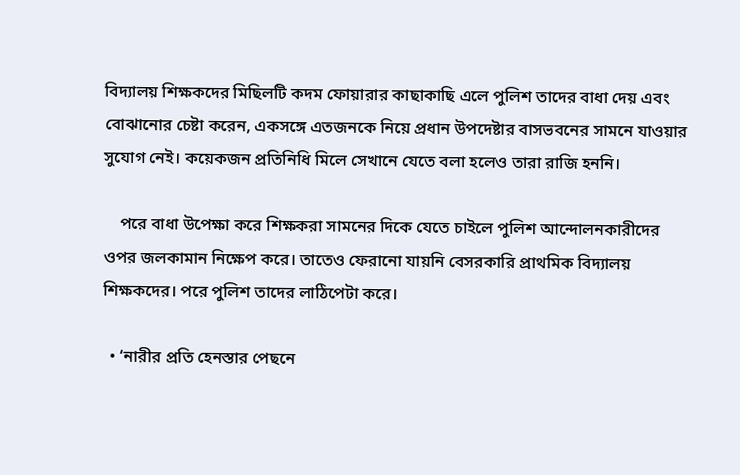বিদ্যালয় শিক্ষকদের মিছিলটি কদম ফোয়ারার কাছাকাছি এলে পুলিশ তাদের বাধা দেয় এবং বোঝানোর চেষ্টা করেন, একসঙ্গে এতজনকে নিয়ে প্রধান উপদেষ্টার বাসভবনের সামনে যাওয়ার সুযোগ নেই। কয়েকজন প্রতিনিধি মিলে সেখানে যেতে বলা হলেও তারা রাজি হননি।

    পরে বাধা উপেক্ষা করে শিক্ষকরা সামনের দিকে যেতে চাইলে পুলিশ আন্দোলনকারীদের ওপর জলকামান নিক্ষেপ করে। তাতেও ফেরানো যায়নি বেসরকারি প্রাথমিক বিদ্যালয় শিক্ষকদের। পরে পুলিশ তাদের লাঠিপেটা করে।

  • ‘নারীর প্রতি হেনস্তার পেছনে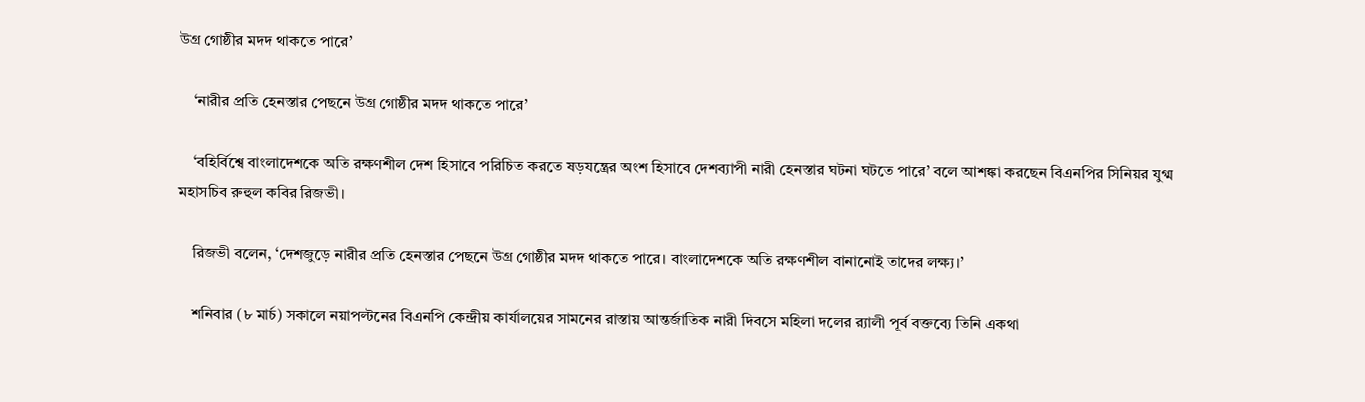উগ্র গোষ্ঠীর মদদ থাকতে পারে’

    ‘নারীর প্রতি হেনস্তার পেছনে উগ্র গোষ্ঠীর মদদ থাকতে পারে’

    ‘বহির্বিশ্বে বাংলাদেশকে অতি রক্ষণশীল দেশ হিসাবে পরিচিত করতে ষড়যন্ত্রের অংশ হিসাবে দেশব্যাপী নারী হেনস্তার ঘটনা ঘটতে পারে’ বলে আশঙ্কা করছেন বিএনপির সিনিয়র যুগ্ম মহাসচিব রুহুল কবির রিজভী।

    রিজভী বলেন, ‘দেশজুড়ে নারীর প্রতি হেনস্তার পেছনে উগ্র গোষ্ঠীর মদদ থাকতে পারে। বাংলাদেশকে অতি রক্ষণশীল বানানোই তাদের লক্ষ্য।’

    শনিবার (৮ মার্চ) সকালে নয়াপল্টনের বিএনপি কেন্দ্রীয় কার্যালয়ের সামনের রাস্তায় আন্তর্জাতিক নারী দিবসে মহিলা দলের র‍্যালী পূর্ব বক্তব্যে তিনি একথা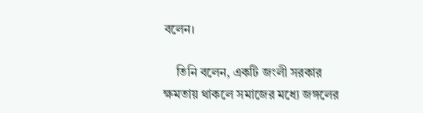বলেন।

    তিনি বলেন, একটি জংলী সরকার ক্ষমতায় থাকলে সমাজের মধ্যে জঙ্গলের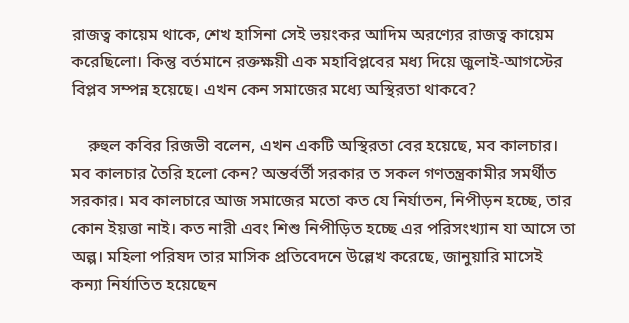রাজত্ব কায়েম থাকে, শেখ হাসিনা সেই ভয়ংকর আদিম অরণ্যের রাজত্ব কায়েম করেছিলো। কিন্তু বর্তমানে রক্তক্ষয়ী এক মহাবিপ্লবের মধ্য দিয়ে জুলাই-আগস্টের বিপ্লব সম্পন্ন হয়েছে। এখন কেন সমাজের মধ্যে অস্থিরতা থাকবে?

    রুহুল কবির রিজভী বলেন, এখন একটি অস্থিরতা বের হয়েছে, মব কালচার। মব কালচার তৈরি হলো কেন? অন্তর্বর্তী সরকার ত সকল গণতন্ত্রকামীর সমর্থীত সরকার। মব কালচারে আজ সমাজের মতো কত যে নির্যাতন, নিপীড়ন হচ্ছে, তার কোন ইয়ত্তা নাই। কত নারী এবং শিশু নিপীড়িত হচ্ছে এর পরিসংখ্যান যা আসে তা অল্প। মহিলা পরিষদ তার মাসিক প্রতিবেদনে উল্লেখ করেছে, জানুয়ারি মাসেই কন্যা নির্যাতিত হয়েছেন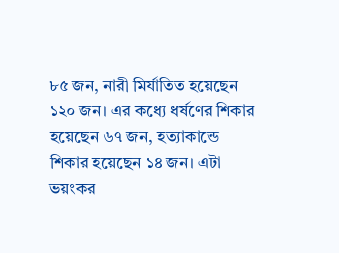৮৫ জন, নারী মির্যাতিত হয়েছেন ১২০ জন। এর কধ্যে ধর্ষণের শিকার হয়েছেন ৬৭ জন, হত্যাকান্ডে শিকার হয়েছেন ১৪ জন। এটা ভয়ংকর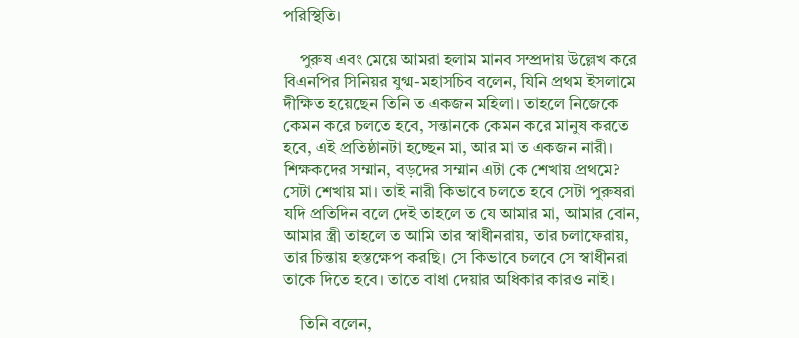পরিস্থিতি।

    পুরুষ এবং মেয়ে আমরা হলাম মানব সম্প্রদায় উল্লেখ করে বিএনপির সিনিয়র যুগ্ম-মহাসচিব বলেন, যিনি প্রথম ইসলামে দীক্ষিত হয়েছেন তিনি ত একজন মহিলা। তাহলে নিজেকে কেমন করে চলতে হবে, সন্তানকে কেমন করে মানুষ করতে হবে, এই প্রতিষ্ঠানটা হচ্ছেন মা, আর মা ত একজন নারী। শিক্ষকদের সম্মান, বড়দের সম্মান এটা কে শেখায় প্রথমে? সেটা শেখায় মা। তাই নারী কিভাবে চলতে হবে সেটা পুরুষরা যদি প্রতিদিন বলে দেই তাহলে ত যে আমার মা, আমার বোন, আমার স্ত্রী তাহলে ত আমি তার স্বাধীনরায়, তার চলাফেরায়, তার চিন্তায় হস্তক্ষেপ করছি। সে কিভাবে চলবে সে স্বাধীনরা তাকে দিতে হবে। তাতে বাধা দেয়ার অধিকার কারও নাই।

    তিনি বলেন,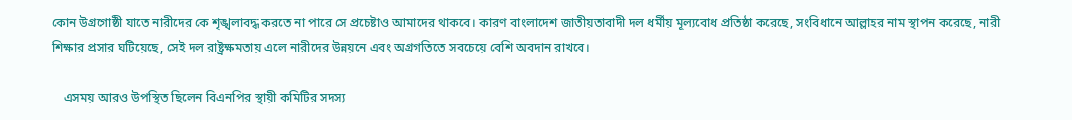কোন উগ্রগোষ্ঠী যাতে নারীদের কে শৃঙ্খলাবদ্ধ করতে না পারে সে প্রচেষ্টাও আমাদের থাকবে। কারণ বাংলাদেশ জাতীয়তাবাদী দল ধর্মীয় মূল্যবোধ প্রতিষ্ঠা করেছে, সংবিধানে আল্লাহর নাম স্থাপন করেছে, নারী শিক্ষার প্রসার ঘটিয়েছে, সেই দল রাষ্ট্রক্ষমতায় এলে নারীদের উন্নয়নে এবং অগ্রগতিতে সবচেয়ে বেশি অবদান রাখবে।

    এসময় আরও উপস্থিত ছিলেন বিএনপির স্থায়ী কমিটির সদস্য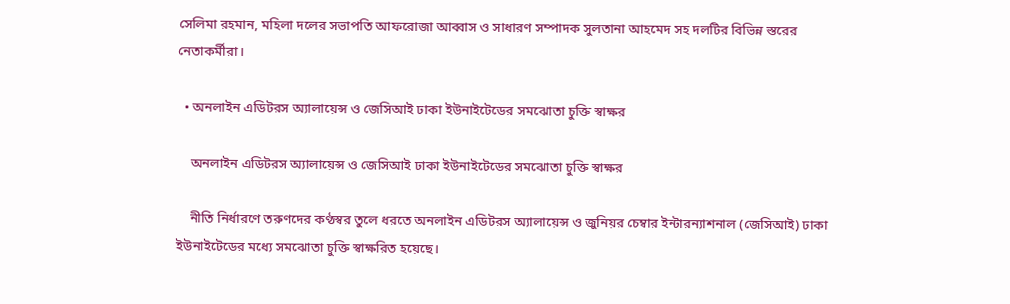সেলিমা রহমান, মহিলা দলের সভাপতি আফরোজা আব্বাস ও সাধারণ সম্পাদক সুলতানা আহমেদ সহ দলটির বিভিন্ন স্তরের নেতাকর্মীরা।

  • অনলাইন এডিটরস অ্যালায়েন্স ও জেসিআই ঢাকা ইউনাইটেডের সমঝোতা চুক্তি স্বাক্ষর

    অনলাইন এডিটরস অ্যালায়েন্স ও জেসিআই ঢাকা ইউনাইটেডের সমঝোতা চুক্তি স্বাক্ষর

    নীতি নির্ধারণে তরুণদের কণ্ঠস্বর তুলে ধরতে অনলাইন এডিটরস অ্যালায়েন্স ও জুনিয়র চেম্বার ইন্টারন্যাশনাল (জেসিআই) ঢাকা ইউনাইটেডের মধ্যে সমঝোতা চুক্তি স্বাক্ষরিত হয়েছে।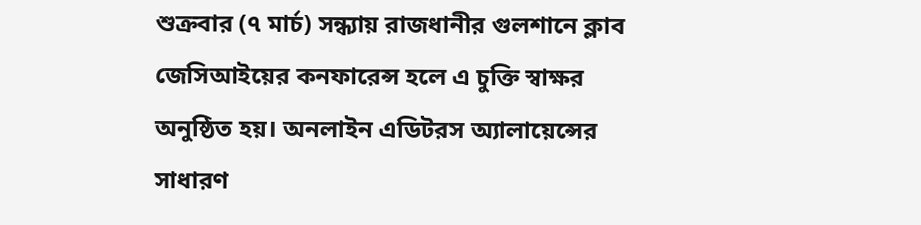শুক্রবার (৭ মার্চ) সন্ধ্যায় রাজধানীর গুলশানে ক্লাব জেসিআইয়ের কনফারেন্স হলে এ চুক্তি স্বাক্ষর অনুষ্ঠিত হয়। অনলাইন এডিটরস অ্যালায়েন্সের সাধারণ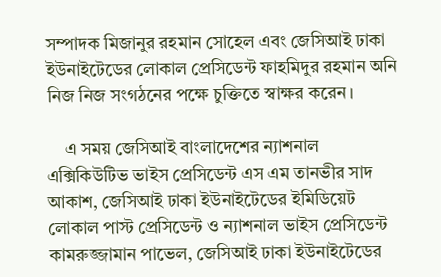সম্পাদক মিজানুর রহমান সোহেল এবং জেসিআই ঢাকা ইউনাইটেডের লোকাল প্রেসিডেন্ট ফাহমিদুর রহমান অনি নিজ নিজ সংগঠনের পক্ষে চুক্তিতে স্বাক্ষর করেন।

    এ সময় জেসিআই বাংলাদেশের ন্যাশনাল এক্সিকিউটিভ ভাইস প্রেসিডেন্ট এস এম তানভীর সাদ আকাশ, জেসিআই ঢাকা ইউনাইটেডের ইমিডিয়েট লোকাল পাস্ট প্রেসিডেন্ট ও ন্যাশনাল ভাইস প্রেসিডেন্ট কামরুজ্জামান পাভেল, জেসিআই ঢাকা ইউনাইটেডের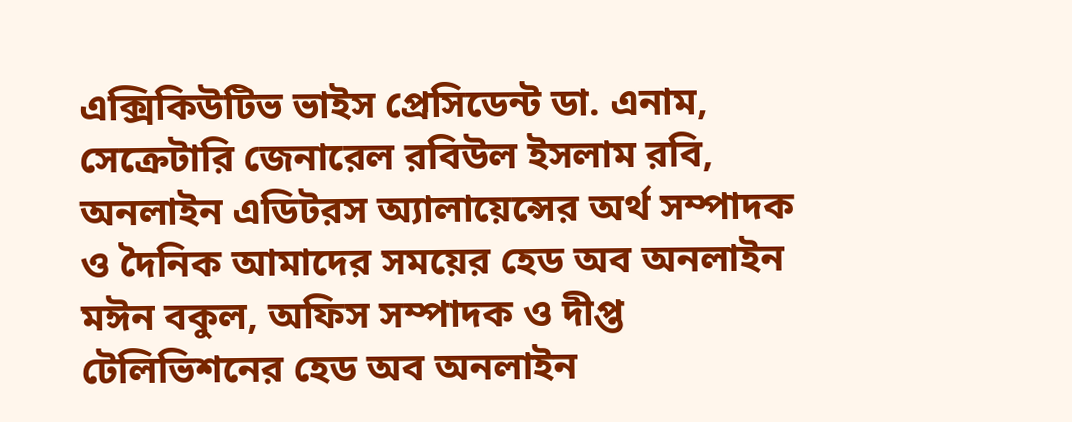এক্সিকিউটিভ ভাইস প্রেসিডেন্ট ডা. এনাম, সেক্রেটারি জেনারেল রবিউল ইসলাম রবি, অনলাইন এডিটরস অ্যালায়েন্সের অর্থ সম্পাদক ও দৈনিক আমাদের সময়ের হেড অব অনলাইন মঈন বকুল, অফিস সম্পাদক ও দীপ্ত টেলিভিশনের হেড অব অনলাইন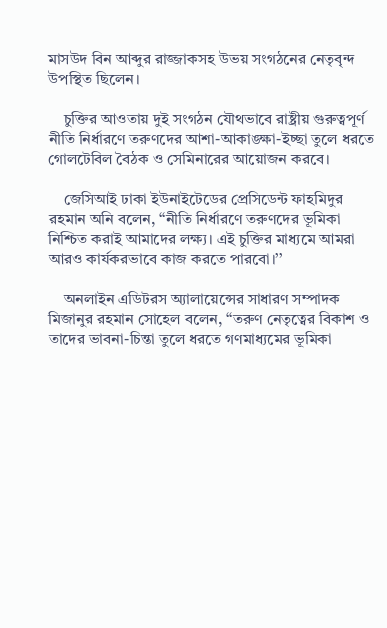মাসউদ বিন আব্দুর রাজ্জাকসহ উভয় সংগঠনের নেতৃবৃন্দ উপস্থিত ছিলেন।

    চুক্তির আওতায় দুই সংগঠন যৌথভাবে রাষ্ট্রীয় গুরুত্বপূর্ণ নীতি নির্ধারণে তরুণদের আশা-আকাঙ্ক্ষা-ইচ্ছা তুলে ধরতে গোলটেবিল বৈঠক ও সেমিনারের আয়োজন করবে।

    জেসিআই ঢাকা ইউনাইটেডের প্রেসিডেন্ট ফাহমিদুর রহমান অনি বলেন, ‘‘নীতি নির্ধারণে তরুণদের ভূমিকা নিশ্চিত করাই আমাদের লক্ষ্য। এই চুক্তির মাধ্যমে আমরা আরও কার্যকরভাবে কাজ করতে পারবো।’’

    অনলাইন এডিটরস অ্যালায়েন্সের সাধারণ সম্পাদক মিজানুর রহমান সোহেল বলেন, ‘‘তরুণ নেতৃত্বের বিকাশ ও তাদের ভাবনা-চিন্তা তুলে ধরতে গণমাধ্যমের ভূমিকা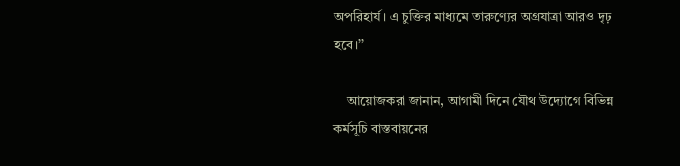অপরিহার্য। এ চুক্তির মাধ্যমে তারুণ্যের অগ্রযাত্রা আরও দৃঢ় হবে।’’

    আয়োজকরা জানান, আগামী দিনে যৌথ উদ্যোগে বিভিন্ন কর্মসূচি বাস্তবায়নের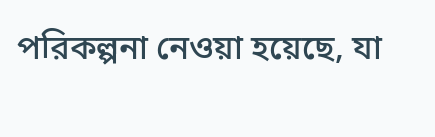পরিকল্পনা নেওয়া হয়েছে, যা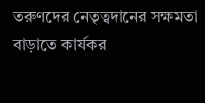তরুণদের নেতৃত্বদানের সক্ষমতা বাড়াতে কার্যকর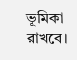ভূমিকা রাখবে।